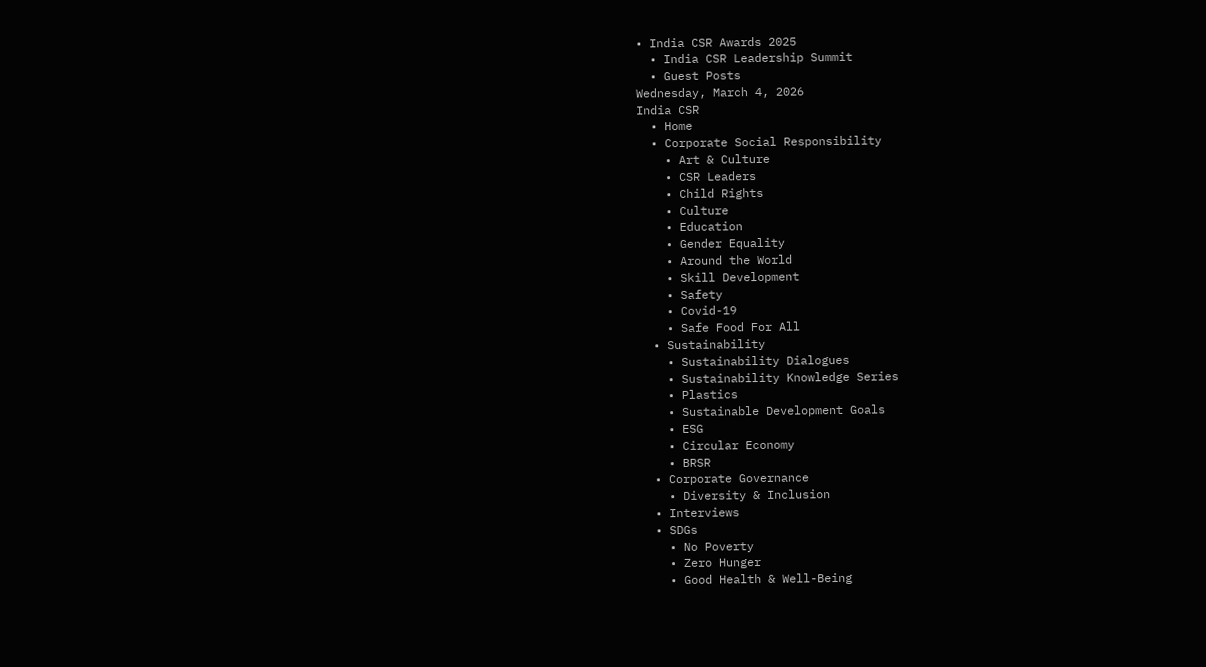• India CSR Awards 2025
  • India CSR Leadership Summit
  • Guest Posts
Wednesday, March 4, 2026
India CSR
  • Home
  • Corporate Social Responsibility
    • Art & Culture
    • CSR Leaders
    • Child Rights
    • Culture
    • Education
    • Gender Equality
    • Around the World
    • Skill Development
    • Safety
    • Covid-19
    • Safe Food For All
  • Sustainability
    • Sustainability Dialogues
    • Sustainability Knowledge Series
    • Plastics
    • Sustainable Development Goals
    • ESG
    • Circular Economy
    • BRSR
  • Corporate Governance
    • Diversity & Inclusion
  • Interviews
  • SDGs
    • No Poverty
    • Zero Hunger
    • Good Health & Well-Being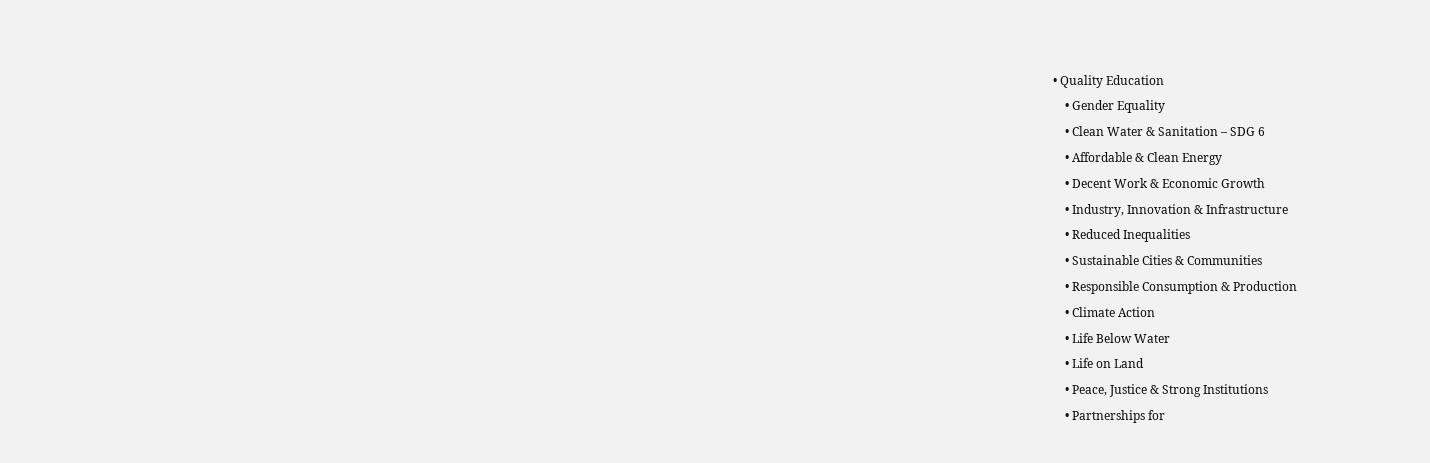• Quality Education
    • Gender Equality
    • Clean Water & Sanitation – SDG 6
    • Affordable & Clean Energy
    • Decent Work & Economic Growth
    • Industry, Innovation & Infrastructure
    • Reduced Inequalities
    • Sustainable Cities & Communities
    • Responsible Consumption & Production
    • Climate Action
    • Life Below Water
    • Life on Land
    • Peace, Justice & Strong Institutions
    • Partnerships for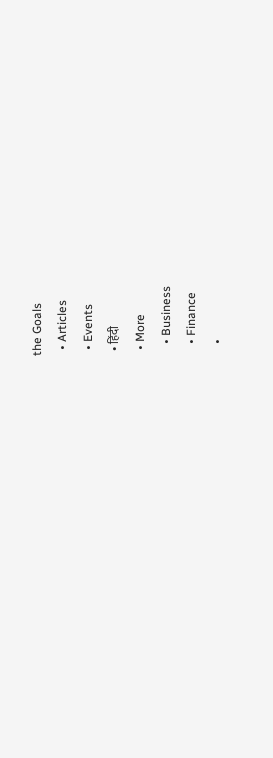the Goals
  • Articles
  • Events
  • हिंदी
  • More
    • Business
    • Finance
    •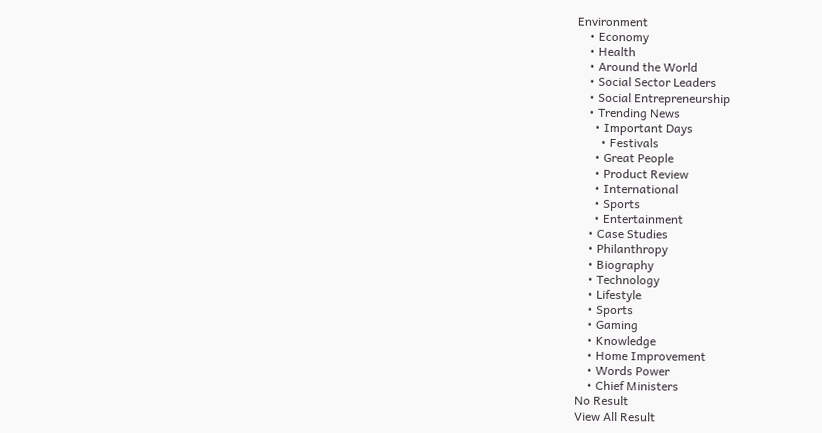Environment
    • Economy
    • Health
    • Around the World
    • Social Sector Leaders
    • Social Entrepreneurship
    • Trending News
      • Important Days
        • Festivals
      • Great People
      • Product Review
      • International
      • Sports
      • Entertainment
    • Case Studies
    • Philanthropy
    • Biography
    • Technology
    • Lifestyle
    • Sports
    • Gaming
    • Knowledge
    • Home Improvement
    • Words Power
    • Chief Ministers
No Result
View All Result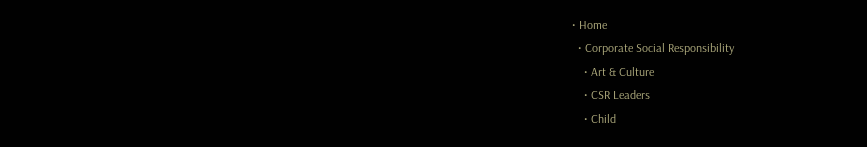• Home
  • Corporate Social Responsibility
    • Art & Culture
    • CSR Leaders
    • Child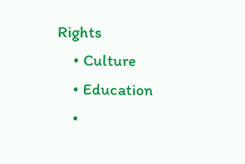Rights
    • Culture
    • Education
    •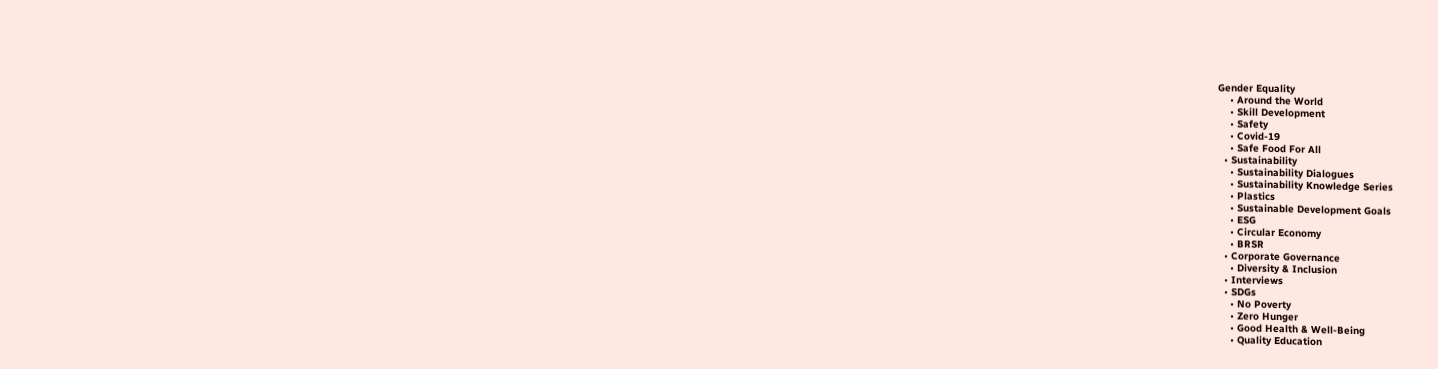Gender Equality
    • Around the World
    • Skill Development
    • Safety
    • Covid-19
    • Safe Food For All
  • Sustainability
    • Sustainability Dialogues
    • Sustainability Knowledge Series
    • Plastics
    • Sustainable Development Goals
    • ESG
    • Circular Economy
    • BRSR
  • Corporate Governance
    • Diversity & Inclusion
  • Interviews
  • SDGs
    • No Poverty
    • Zero Hunger
    • Good Health & Well-Being
    • Quality Education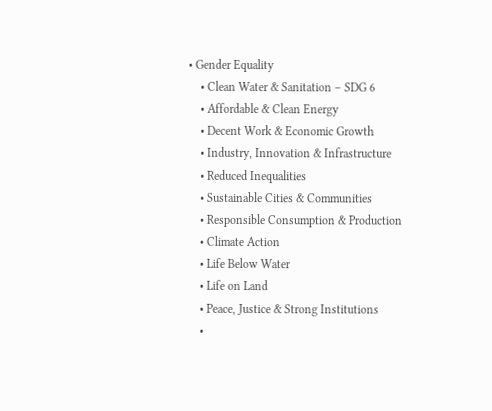• Gender Equality
    • Clean Water & Sanitation – SDG 6
    • Affordable & Clean Energy
    • Decent Work & Economic Growth
    • Industry, Innovation & Infrastructure
    • Reduced Inequalities
    • Sustainable Cities & Communities
    • Responsible Consumption & Production
    • Climate Action
    • Life Below Water
    • Life on Land
    • Peace, Justice & Strong Institutions
    •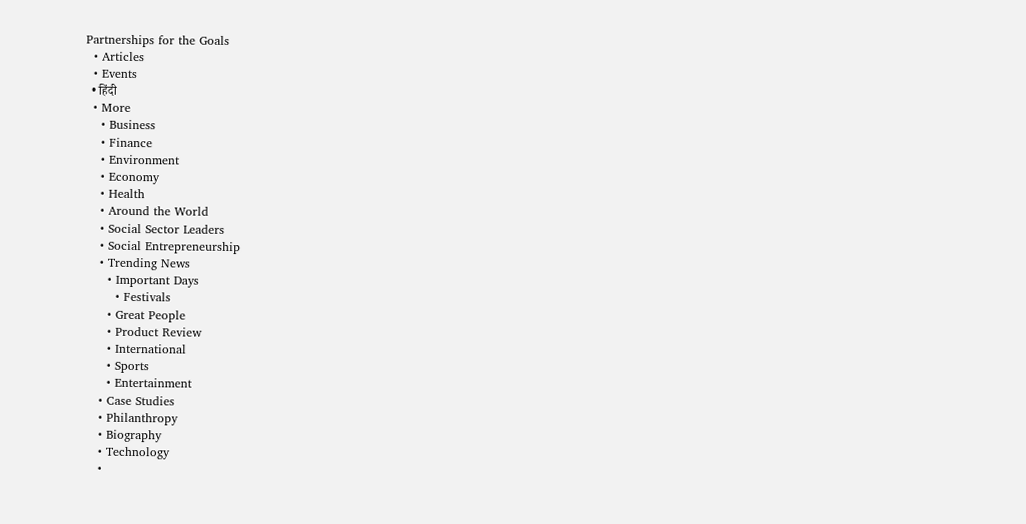Partnerships for the Goals
  • Articles
  • Events
  • हिंदी
  • More
    • Business
    • Finance
    • Environment
    • Economy
    • Health
    • Around the World
    • Social Sector Leaders
    • Social Entrepreneurship
    • Trending News
      • Important Days
        • Festivals
      • Great People
      • Product Review
      • International
      • Sports
      • Entertainment
    • Case Studies
    • Philanthropy
    • Biography
    • Technology
    •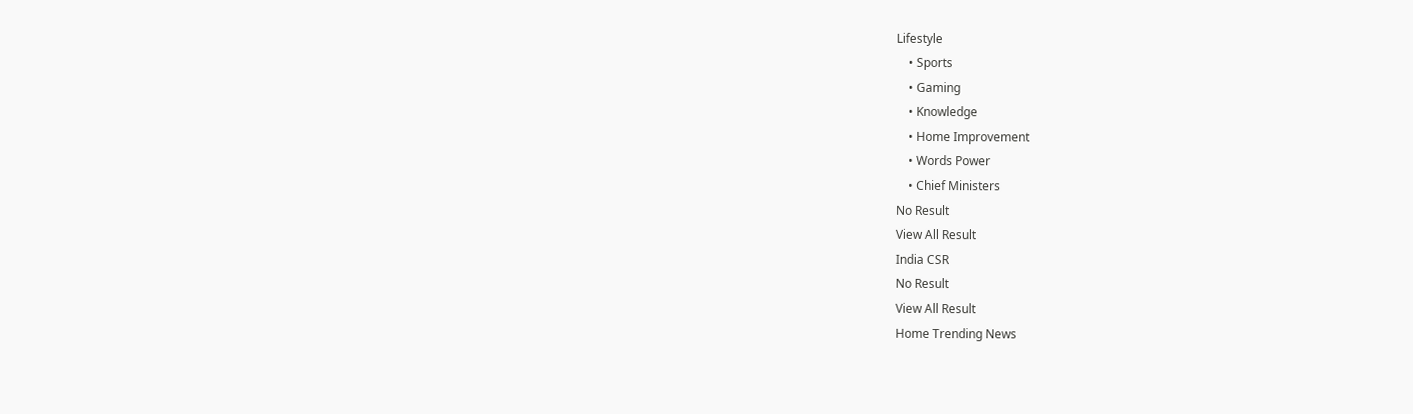Lifestyle
    • Sports
    • Gaming
    • Knowledge
    • Home Improvement
    • Words Power
    • Chief Ministers
No Result
View All Result
India CSR
No Result
View All Result
Home Trending News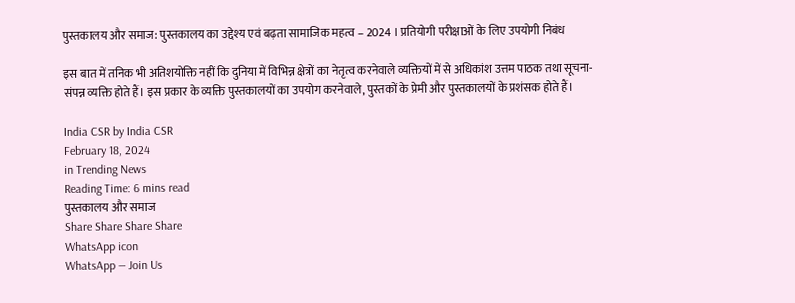पुस्तकालय और समाज: पुस्तकालय का उद्देश्य एवं बढ़ता सामाजिक महत्व – 2024 । प्रतियोगी परीक्षाओं के लिए उपयोगी निबंध

इस बात में तनिक भी अतिशयोक्ति नहीं कि दुनिया में विभिन्न क्षेत्रों का नेतृत्व करनेवाले व्यक्तियों में से अधिकांश उत्तम पाठक तथा सूचना-संपन्न व्यक्ति होते हैं। इस प्रकार के व्यक्ति पुस्तकालयों का उपयोग करनेवाले, पुस्तकों के प्रेमी और पुस्तकालयों के प्रशंसक होते हैं।

India CSR by India CSR
February 18, 2024
in Trending News
Reading Time: 6 mins read
पुस्तकालय और समाज
Share Share Share Share
WhatsApp icon
WhatsApp — Join Us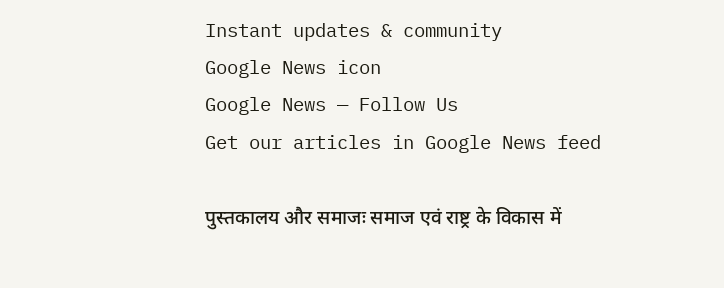Instant updates & community
Google News icon
Google News — Follow Us
Get our articles in Google News feed

पुस्तकालय और समाजः समाज एवं राष्ट्र के विकास में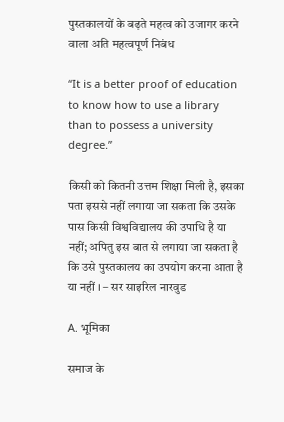पुस्तकालयों के बढ़ते महत्व को उजागर करने वाला अति महत्वपूर्ण निबंध

“It is a better proof of education to know how to use a library than to possess a university degree.”

किसी को कितनी उत्तम शिक्षा मिली है, इसका पता इससे नहीं लगाया जा सकता कि उसके पास किसी विश्वविद्यालय की उपाधि है या नहीं; अपितु इस बात से लगाया जा सकता है कि उसे पुस्तकालय का उपयोग करना आता है या नहीं । – सर साइरिल नारवुड

A. भूमिका

समाज के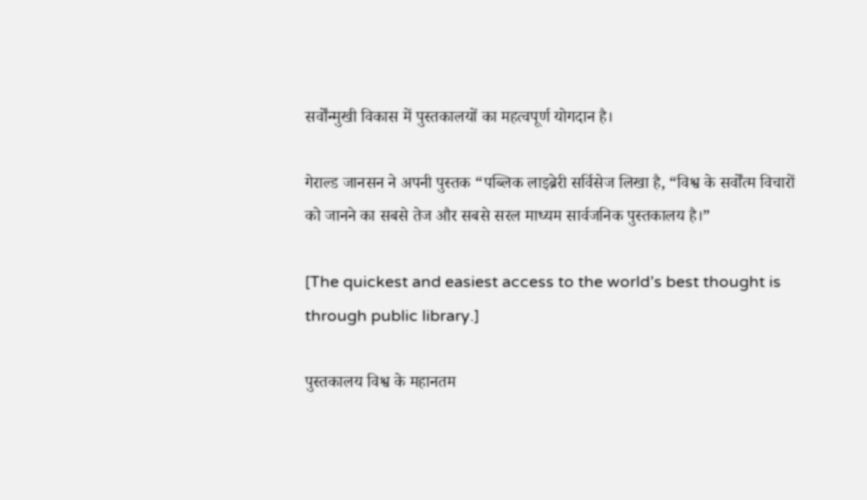सर्वोंन्मुखी विकास में पुस्तकालयों का महत्वपूर्ण योगदान है।

गेराल्ड जानसन ने अपनी पुस्तक “पब्लिक लाइब्रेरी सर्विसेज लिखा है, “विश्व के सर्वोंत्म विचारों को जानने का सबसे तेज और सबसे सरल माध्यम सार्वजनिक पुस्तकालय है।”

[The quickest and easiest access to the world’s best thought is through public library.]

पुस्तकालय विश्व के महानतम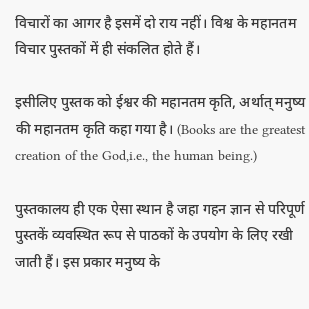विचारों का आगर है इसमें दो राय नहीं। विश्व के महानतम विचार पुस्तकों में ही संकलित होते हैं।

इसीलिए पुस्तक को ईश्वर की महानतम कृति, अर्थात् मनुष्य की महानतम कृति कहा गया है। (Books are the greatest creation of the God,i.e., the human being.)

पुस्तकालय ही एक ऐसा स्थान है जहा गहन ज्ञान से परिपूर्ण पुस्तकें व्यवस्थित रूप से पाठकों के उपयोग के लिए रखी जाती हैं। इस प्रकार मनुष्य के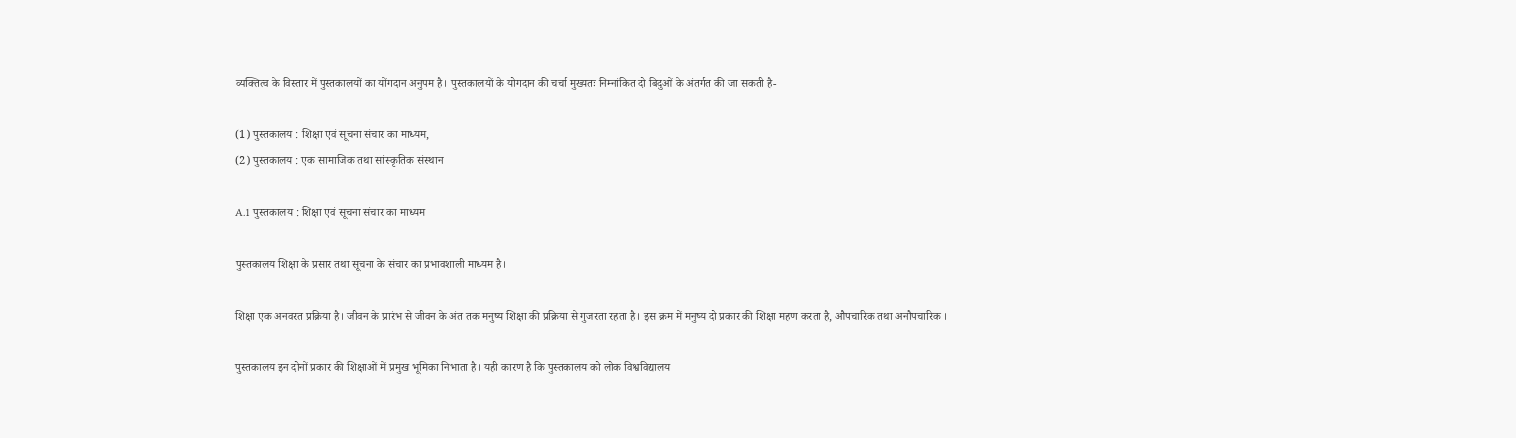व्यक्तित्व के विस्तार में पुस्तकालयों का योंगदान अनुपम है। पुस्तकालयों के योगदान की चर्चा मुख्यतः निम्नांकित दो बिदुओं के अंतर्गत की जा सकती है-

(1) पुस्तकालय : शिक्षा एवं सूचना संचार का माध्यम,
(2) पुस्तकालय : एक सामाजिक तथा सांस्कृतिक संस्थान

A.1 पुस्तकालय : शिक्षा एवं सूचना संचार का माध्यम

पुस्तकालय शिक्षा के प्रसार तथा सूचना के संचार का प्रभावशाली माध्यम है।

शिक्षा एक अनवरत प्रक्रिया है। जीवन के प्रारंभ से जीवन के अंत तक मनुष्य शिक्षा की प्रक्रिया से गुजरता रहता है। इस क्रम में मनुष्य दो प्रकार की शिक्षा महण करता है, औपचारिक तथा अनौपचारिक ।

पुस्तकालय इन दोनों प्रकार की शिक्षाओं में प्रमुख भूमिका निभाता है। यही कारण है कि पुस्तकालय को लोक विश्वविद्यालय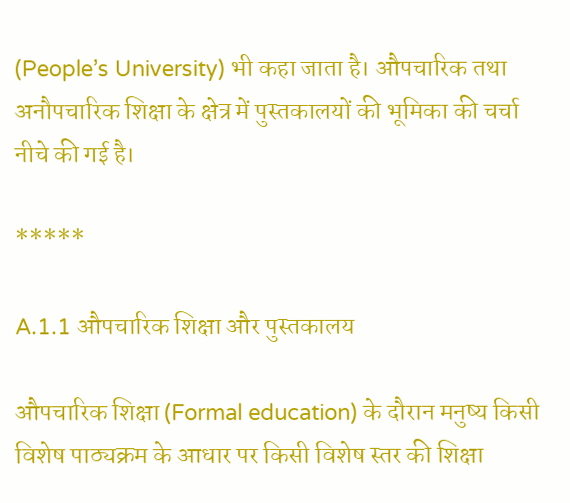(People’s University) भी कहा जाता है। औपचारिक तथा अनौपचारिक शिक्षा के क्षेत्र में पुस्तकालयों की भूमिका की चर्चा नीचे की गई है।

*****

A.1.1 औपचारिक शिक्षा और पुस्तकालय

औपचारिक शिक्षा (Formal education) के दौरान मनुष्य किसी विशेष पाठ्यक्रम के आधार पर किसी विशेष स्तर की शिक्षा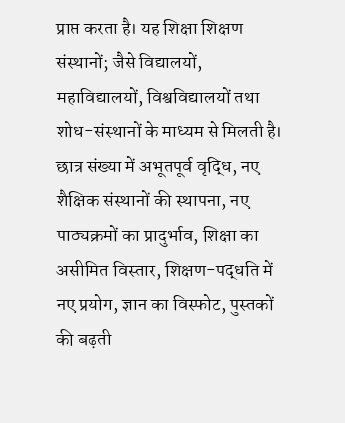प्राप्त करता है। यह शिक्षा शिक्षण संस्थानों; जैसे विद्यालयों, महाविद्यालयों, विश्वविद्यालयों तथा शोध-संस्थानों के माध्यम से मिलती है। छात्र संख्या में अभूतपूर्व वृद्धि, नए शैक्षिक संस्थानों की स्थापना, नए पाठ्यक्रमों का प्रादुर्भाव, शिक्षा का असीमित विस्तार, शिक्षण-पद्धति में नए प्रयोग, ज्ञान का विस्फोट, पुस्तकों की बढ़ती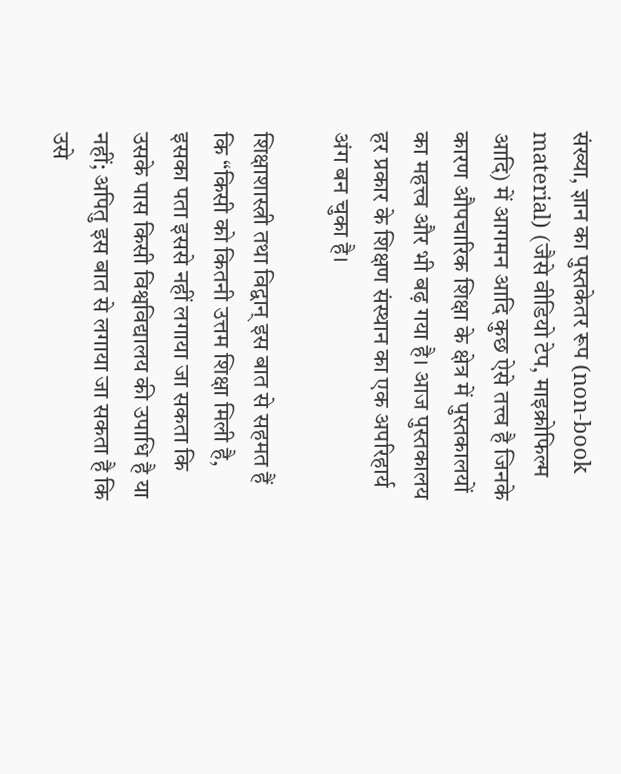संख्या, ज्ञान का पुस्तकेतर रूप (non-book material) (जैसे वीडियो टेप, माइक्रोफिल्म आदि) में आगमन आदि कुछ ऐसे तत्त्व है जिनके कारण औपचारिक शिक्षा के क्षेत्र में पुस्तकालयों का महत्त्व और भी बढ़ गया है। आज पुस्तकालय हर प्रकार के शिक्षण संस्थान का एक अपरिहार्य अंग बन चुका है।

शिक्षाशास्त्री तथा विद्वान् इस बात से सहमत हैं कि “किसी को कितनी उत्तम शिक्षा मिली है, इसका पता इससे नहीं लगाया जा सकता कि उसके पास किसी विश्वविद्यालय की उपाधि है या नहीं; अपितु इस बात से लगाया जा सकता है कि उसे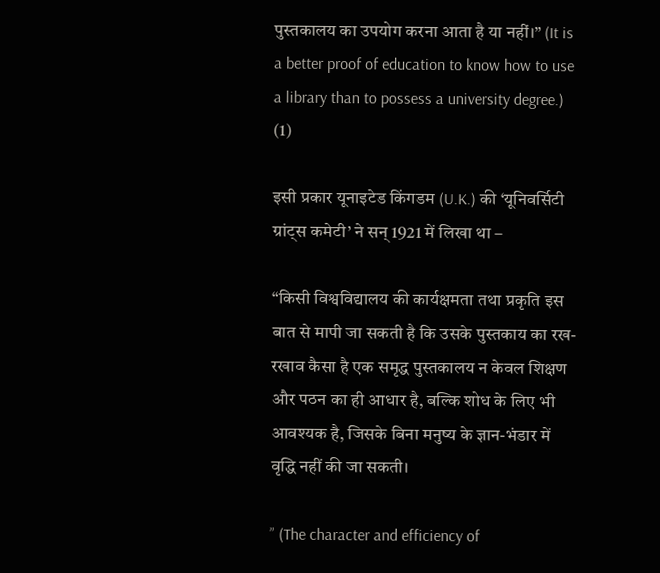पुस्तकालय का उपयोग करना आता है या नहीं।” (It is a better proof of education to know how to use a library than to possess a university degree.) (1)

इसी प्रकार यूनाइटेड किंगडम (U.K.) की ‘यूनिवर्सिटी ग्रांट्स कमेटी’ ने सन् 1921 में लिखा था –

“किसी विश्वविद्यालय की कार्यक्षमता तथा प्रकृति इस बात से मापी जा सकती है कि उसके पुस्तकाय का रख-रखाव कैसा है एक समृद्ध पुस्तकालय न केवल शिक्षण और पठन का ही आधार है, बल्कि शोध के लिए भी आवश्यक है, जिसके बिना मनुष्य के ज्ञान-भंडार में वृद्धि नहीं की जा सकती।

” (The character and efficiency of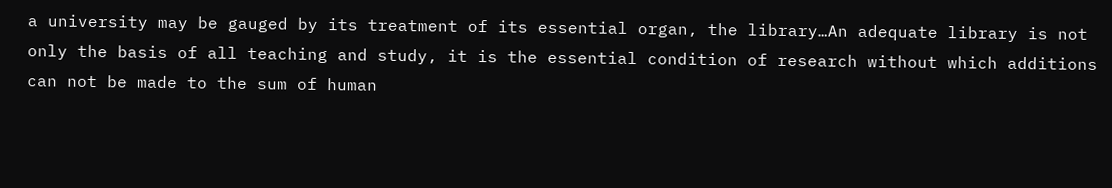a university may be gauged by its treatment of its essential organ, the library…An adequate library is not only the basis of all teaching and study, it is the essential condition of research without which additions can not be made to the sum of human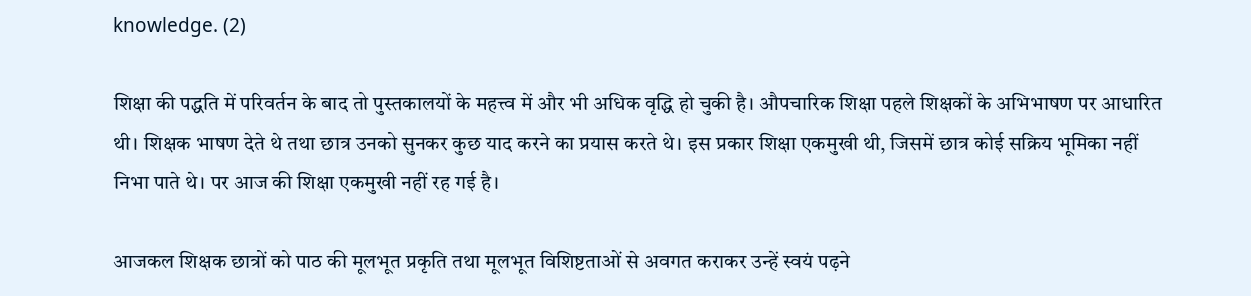knowledge. (2)

शिक्षा की पद्धति में परिवर्तन के बाद तो पुस्तकालयों के महत्त्व में और भी अधिक वृद्धि हो चुकी है। औपचारिक शिक्षा पहले शिक्षकों के अभिभाषण पर आधारित थी। शिक्षक भाषण देते थे तथा छात्र उनको सुनकर कुछ याद करने का प्रयास करते थे। इस प्रकार शिक्षा एकमुखी थी, जिसमें छात्र कोई सक्रिय भूमिका नहीं निभा पाते थे। पर आज की शिक्षा एकमुखी नहीं रह गई है।

आजकल शिक्षक छात्रों को पाठ की मूलभूत प्रकृति तथा मूलभूत विशिष्टताओं से अवगत कराकर उन्हें स्वयं पढ़ने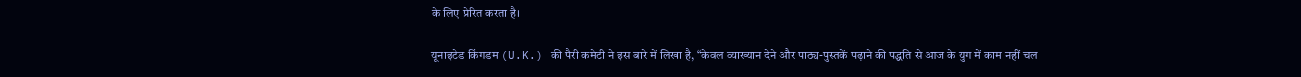के लिए प्रेरित करता है।

यूनाइटेड किंगडम (U.K.) की पैरी कमेटी ने इस बारे में लिखा है, “केवल व्याख्यान देने और पाठ्य-पुस्तकें पढ़ाने की पद्धति से आज के युग में काम नहीं चल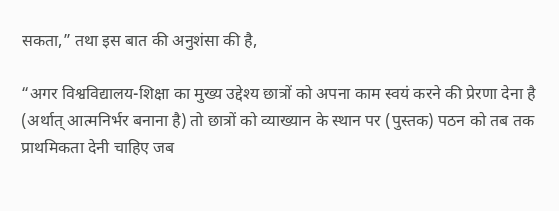सकता,” तथा इस बात की अनुशंसा की है,

“अगर विश्वविद्यालय-शिक्षा का मुख्य उद्देश्य छात्रों को अपना काम स्वयं करने की प्रेरणा देना है (अर्थात् आत्मनिर्भर बनाना है) तो छात्रों को व्याख्यान के स्थान पर (पुस्तक) पठन को तब तक प्राथमिकता देनी चाहिए जब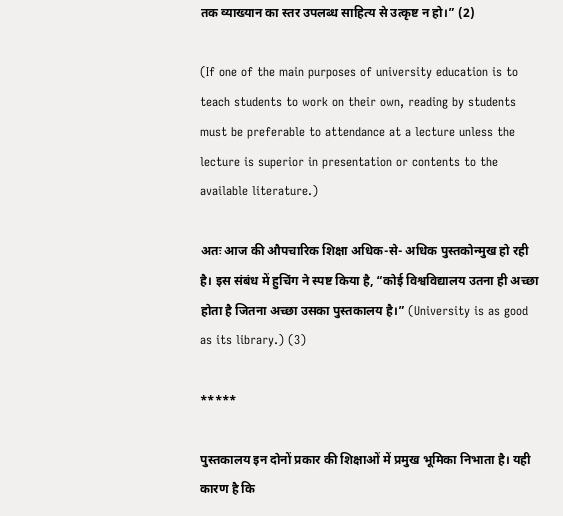तक व्याख्यान का स्तर उपलब्ध साहित्य से उत्कृष्ट न हो।” (2)

(If one of the main purposes of university education is to teach students to work on their own, reading by students must be preferable to attendance at a lecture unless the lecture is superior in presentation or contents to the available literature.)

अतः आज की औपचारिक शिक्षा अधिक-से- अधिक पुस्तकोन्मुख हो रही है। इस संबंध में हुचिंग ने स्पष्ट किया है, “कोई विश्वविद्यालय उतना ही अच्छा होता है जितना अच्छा उसका पुस्तकालय है।” (University is as good as its library.) (3)

*****

पुस्तकालय इन दोनों प्रकार की शिक्षाओं में प्रमुख भूमिका निभाता है। यही कारण है कि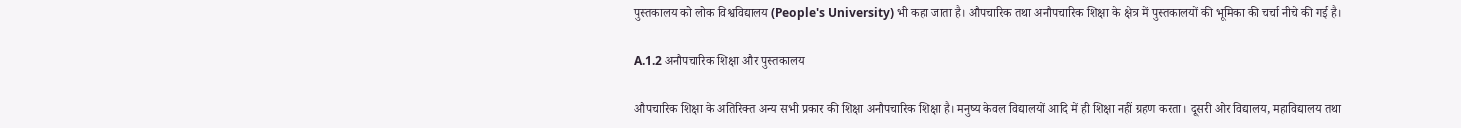पुस्तकालय को लोक विश्वविद्यालय (People's University) भी कहा जाता है। औपचारिक तथा अनौपचारिक शिक्षा के क्षेत्र में पुस्तकालयों की भूमिका की चर्चा नीचे की गई है।

A.1.2 अनौपचारिक शिक्षा और पुस्तकालय

औपचारिक शिक्षा के अतिरिक्त अन्य सभी प्रकार की शिक्षा अनौपचारिक शिक्षा है। मनुष्य केवल विद्यालयों आदि में ही शिक्षा नहीं ग्रहण करता। दूसरी ओर विद्यालय, महाविद्यालय तथा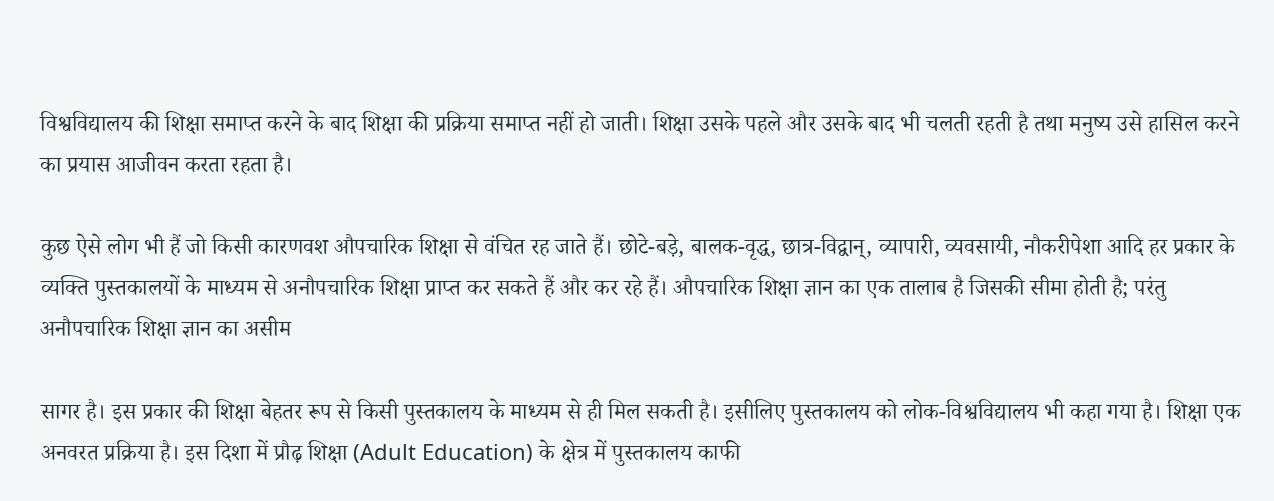विश्वविद्यालय की शिक्षा समाप्त करने के बाद शिक्षा की प्रक्रिया समाप्त नहीं हो जाती। शिक्षा उसके पहले और उसके बाद भी चलती रहती है तथा मनुष्य उसे हासिल करने का प्रयास आजीवन करता रहता है।

कुछ ऐसे लोग भी हैं जो किसी कारणवश औपचारिक शिक्षा से वंचित रह जाते हैं। छोटे-बड़े, बालक-वृद्ध, छात्र-विद्वान्, व्यापारी, व्यवसायी, नौकरीपेशा आदि हर प्रकार के व्यक्ति पुस्तकालयों के माध्यम से अनौपचारिक शिक्षा प्राप्त कर सकते हैं और कर रहे हैं। औपचारिक शिक्षा ज्ञान का एक तालाब है जिसकी सीमा होती है; परंतु अनौपचारिक शिक्षा ज्ञान का असीम

सागर है। इस प्रकार की शिक्षा बेहतर रूप से किसी पुस्तकालय के माध्यम से ही मिल सकती है। इसीलिए पुस्तकालय को लोक-विश्वविद्यालय भी कहा गया है। शिक्षा एक अनवरत प्रक्रिया है। इस दिशा में प्रौढ़ शिक्षा (Adult Education) के क्षेत्र में पुस्तकालय काफी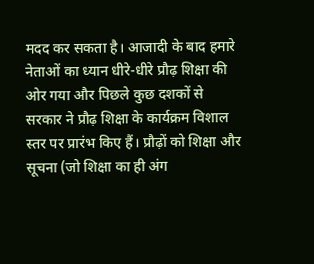मदद कर सकता है। आजादी के बाद हमारे नेताओं का ध्यान धीरे-धीरे प्रौढ़ शिक्षा की ओर गया और पिछले कुछ दशकों से सरकार ने प्रौढ़ शिक्षा के कार्यक्रम विशाल स्तर पर प्रारंभ किए हैं। प्रौढ़ों को शिक्षा और सूचना (जो शिक्षा का ही अंग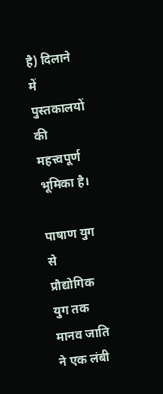है) दिलाने में पुस्तकालयों की महत्त्वपूर्ण भूमिका है।

पाषाण युग से प्रौद्योगिक युग तक मानव जाति ने एक लंबी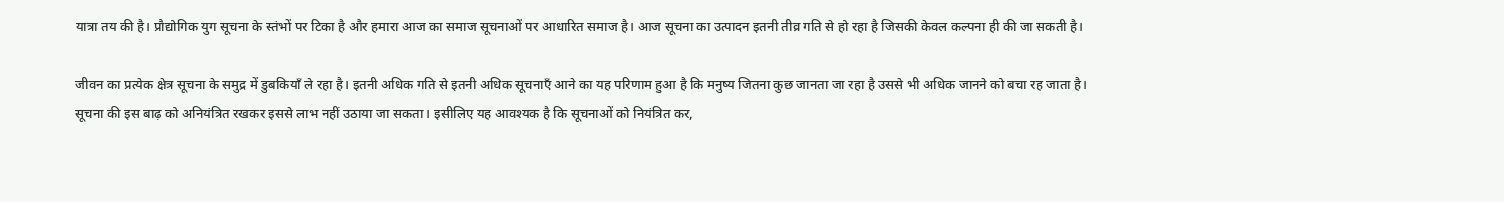यात्रा तय की है। प्रौद्योगिक युग सूचना के स्तंभों पर टिका है और हमारा आज का समाज सूचनाओं पर आधारित समाज है। आज सूचना का उत्पादन इतनी तीव्र गति से हो रहा है जिसकी केवल कल्पना ही की जा सकती है।

जीवन का प्रत्येक क्षेत्र सूचना के समुद्र में डुबकियाँ ले रहा है। इतनी अधिक गति से इतनी अधिक सूचनाएँ आने का यह परिणाम हुआ है कि मनुष्य जितना कुछ जानता जा रहा है उससे भी अधिक जानने को बचा रह जाता है। सूचना की इस बाढ़ को अनियंत्रित रखकर इससे लाभ नहीं उठाया जा सकता। इसीलिए यह आवश्यक है कि सूचनाओं को नियंत्रित कर,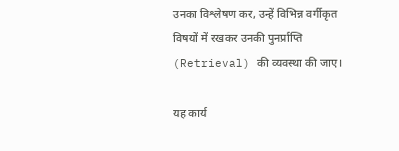उनका विश्लेषण कर, उन्हें विभिन्न वर्गीकृत विषयों में रखकर उनकी पुनर्प्राप्ति (Retrieval) की व्यवस्था की जाए।

यह कार्य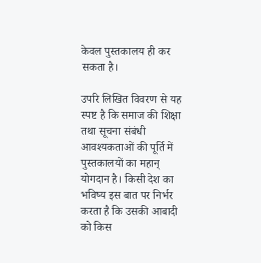केवल पुस्तकालय ही कर सकता है।

उपरि लिखित विवरण से यह स्पष्ट है कि समाज की शिक्षा तथा सूचना संबंधी आवश्यकताओं की पूर्ति में पुस्तकालयों का महान् योगदान है। किसी देश का भविष्य इस बात पर निर्भर करता है कि उसकी आबादी को किस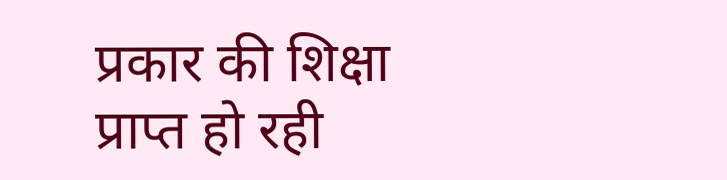प्रकार की शिक्षा प्राप्त हो रही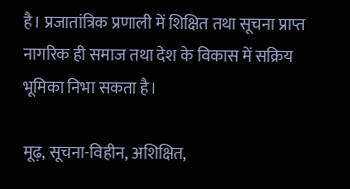है। प्रजातांत्रिक प्रणाली में शिक्षित तथा सूचना प्राप्त नागरिक ही समाज तथा देश के विकास में सक्रिय भूमिका निभा सकता है।

मूढ़, सूचना-विहीन, अशिक्षित,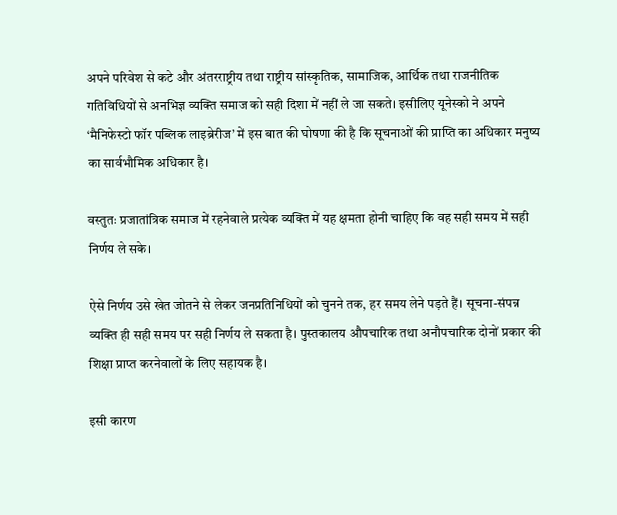अपने परिवेश से कटे और अंतरराष्ट्रीय तथा राष्ट्रीय सांस्कृतिक, सामाजिक, आर्थिक तथा राजनीतिक गतिविधियों से अनभिज्ञ व्यक्ति समाज को सही दिशा में नहीं ले जा सकते। इसीलिए यूनेस्को ने अपने ‘मैनिफेस्टो फॉर पब्लिक लाइब्रेरीज’ में इस बात की घोषणा की है कि सूचनाओं की प्राप्ति का अधिकार मनुष्य का सार्वभौमिक अधिकार है।

वस्तुतः प्रजातांत्रिक समाज में रहनेवाले प्रत्येक व्यक्ति में यह क्षमता होनी चाहिए कि वह सही समय में सही निर्णय ले सके।

ऐसे निर्णय उसे खेत जोतने से लेकर जनप्रतिनिधियों को चुनने तक, हर समय लेने पड़ते हैं। सूचना-संपन्न व्यक्ति ही सही समय पर सही निर्णय ले सकता है। पुस्तकालय औपचारिक तथा अनौपचारिक दोनों प्रकार की शिक्षा प्राप्त करनेवालों के लिए सहायक है।

इसी कारण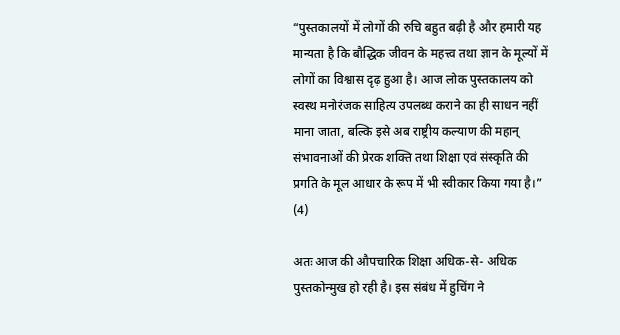“पुस्तकालयों में लोगों की रुचि बहुत बढ़ी है और हमारी यह मान्यता है कि बौद्धिक जीवन के महत्त्व तथा ज्ञान के मूल्यों में लोगों का विश्वास दृढ़ हुआ है। आज लोक पुस्तकालय को स्वस्थ मनोरंजक साहित्य उपलब्ध कराने का ही साधन नहीं माना जाता, बल्कि इसे अब राष्ट्रीय कल्याण की महान् संभावनाओं की प्रेरक शक्ति तथा शिक्षा एवं संस्कृति की प्रगति के मूल आधार के रूप में भी स्वीकार किया गया है।” (4)

अतः आज की औपचारिक शिक्षा अधिक-से- अधिक पुस्तकोन्मुख हो रही है। इस संबंध में हुचिंग ने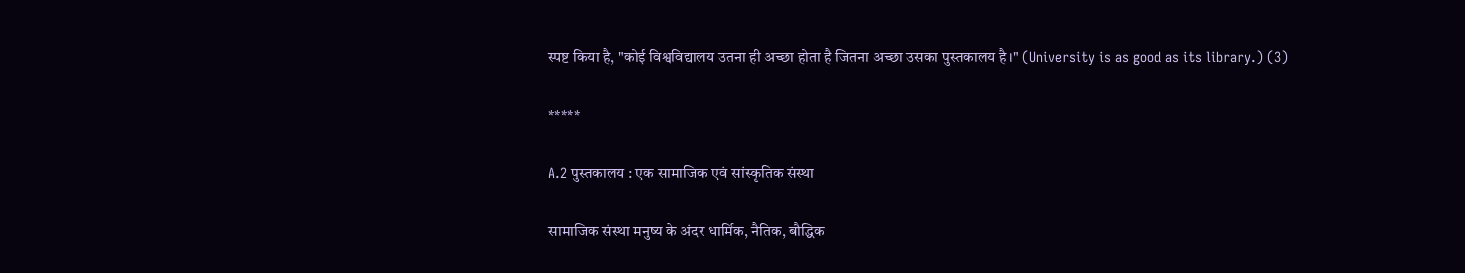स्पष्ट किया है, "कोई विश्वविद्यालय उतना ही अच्छा होता है जितना अच्छा उसका पुस्तकालय है।" (University is as good as its library.) (3)

*****

A.2 पुस्तकालय : एक सामाजिक एवं सांस्कृतिक संस्था

सामाजिक संस्था मनुष्य के अंदर धार्मिक, नैतिक, बौद्धिक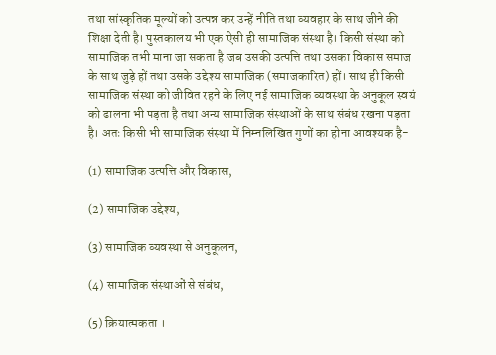तथा सांस्कृतिक मूल्यों को उत्पन्न कर उन्हें नीति तथा व्यवहार के साथ जीने की शिक्षा देती है। पुस्तकालय भी एक ऐसी ही सामाजिक संस्था है। किसी संस्था को सामाजिक तभी माना जा सकता है जब उसकी उत्पत्ति तथा उसका विकास समाज के साथ जुड़े हों तथा उसके उद्देश्य सामाजिक (समाजकारित) हों। साथ ही किसी सामाजिक संस्था को जीवित रहने के लिए नई सामाजिक व्यवस्था के अनुकूल स्वयं को ढालना भी पड़ता है तथा अन्य सामाजिक संस्थाओं के साथ संबंध रखना पड़ता है। अतः किसी भी सामाजिक संस्था में निम्नलिखित गुणों का होना आवश्यक है-

(1) सामाजिक उत्पत्ति और विकास,

(2) सामाजिक उद्देश्य,

(3) सामाजिक व्यवस्था से अनुकूलन,

(4) सामाजिक संस्थाओं से संबंध,

(5) क्रियात्मकता ।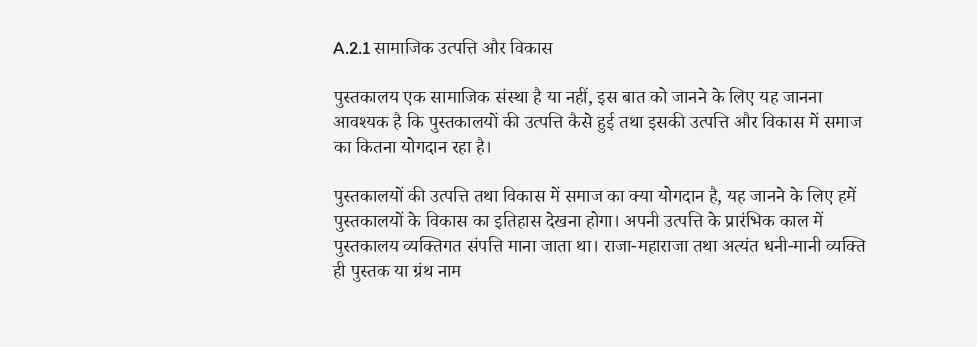A.2.1 सामाजिक उत्पत्ति और विकास

पुस्तकालय एक सामाजिक संस्था है या नहीं, इस बात को जानने के लिए यह जानना आवश्यक है कि पुस्तकालयों की उत्पत्ति कैसे हुई तथा इसकी उत्पत्ति और विकास में समाज का कितना योगदान रहा है।

पुस्तकालयों की उत्पत्ति तथा विकास में समाज का क्या योगदान है, यह जानने के लिए हमें पुस्तकालयों के विकास का इतिहास देखना होगा। अपनी उत्पत्ति के प्रारंभिक काल में पुस्तकालय व्यक्तिगत संपत्ति माना जाता था। राजा-महाराजा तथा अत्यंत धनी-मानी व्यक्ति ही पुस्तक या ग्रंथ नाम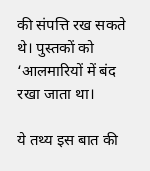की संपत्ति रख सकते थे। पुस्तकों को ‘आलमारियों में बंद रखा जाता था।

ये तथ्य इस बात की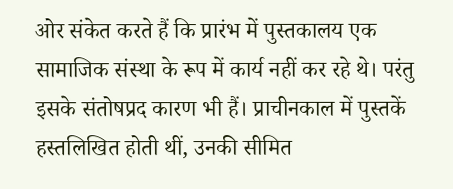ओर संकेत करते हैं कि प्रारंभ में पुस्तकालय एक सामाजिक संस्था के रूप में कार्य नहीं कर रहे थे। परंतु इसके संतोषप्रद कारण भी हैं। प्राचीनकाल में पुस्तकें हस्तलिखित होती थीं, उनकी सीमित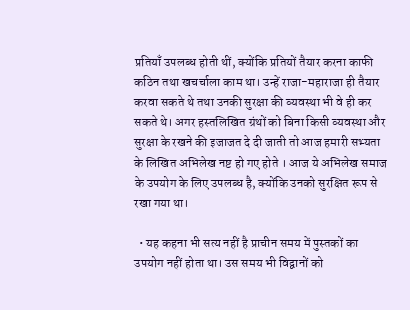प्रतियाँ उपलब्ध होती थीं, क्योंकि प्रतियों तैयार करना काफी कठिन तथा खचर्चाला काम था। उन्हें राजा-महाराजा ही तैयार करवा सकते थे तथा उनकी सुरक्षा की व्यवस्था भी वे ही कर सकते थे। अगर हस्तलिखित ग्रंथों को बिना किसी व्यवस्था और सुरक्षा के रखने की इजाजत दे दी जाती तो आज हमारी सभ्यता के लिखित अभिलेख नष्ट हो गए होते । आज ये अभिलेख समाज के उपयोग के लिए उपलब्ध है, क्योंकि उनको सुरक्षित रूप से रखा गया था।

  • यह कहना भी सत्य नहीं है प्राचीन समय में पुस्तकों का उपयोग नहीं होता था। उस समय भी विद्वानों को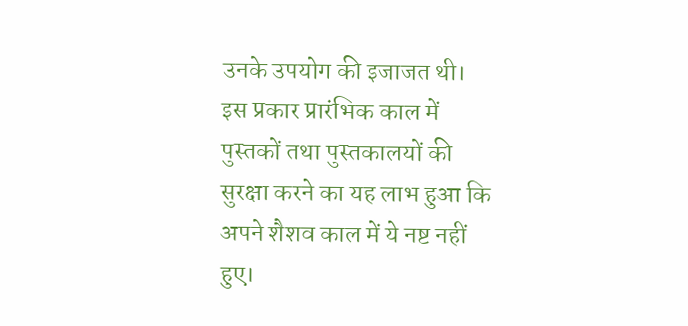उनके उपयोग की इजाजत थी। इस प्रकार प्रारंभिक काल में पुस्तकों तथा पुस्तकालयों की सुरक्षा करने का यह लाभ हुआ कि अपने शैशव काल में ये नष्ट नहीं हुए।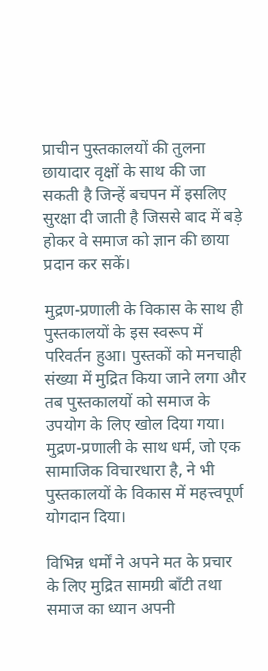प्राचीन पुस्तकालयों की तुलना छायादार वृक्षों के साथ की जा सकती है जिन्हें बचपन में इसलिए सुरक्षा दी जाती है जिससे बाद में बड़े होकर वे समाज को ज्ञान की छाया प्रदान कर सकें।

मुद्रण-प्रणाली के विकास के साथ ही पुस्तकालयों के इस स्वरूप में परिवर्तन हुआ। पुस्तकों को मनचाही संख्या में मुद्रित किया जाने लगा और तब पुस्तकालयों को समाज के उपयोग के लिए खोल दिया गया। मुद्रण-प्रणाली के साथ धर्म, जो एक सामाजिक विचारधारा है, ने भी पुस्तकालयों के विकास में महत्त्वपूर्ण योगदान दिया।

विभिन्न धर्मों ने अपने मत के प्रचार के लिए मुद्रित सामग्री बाँटी तथा समाज का ध्यान अपनी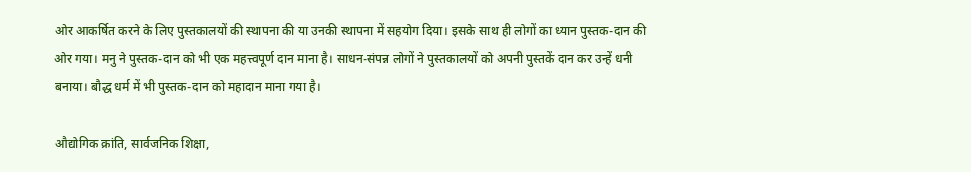ओर आकर्षित करने के लिए पुस्तकालयों की स्थापना की या उनकी स्थापना में सहयोग दिया। इसके साथ ही लोगों का ध्यान पुस्तक-दान की ओर गया। मनु ने पुस्तक-दान को भी एक महत्त्वपूर्ण दान माना है। साधन-संपन्न लोगों ने पुस्तकालयों को अपनी पुस्तकें दान कर उन्हें धनी बनाया। बौद्ध धर्म में भी पुस्तक-दान को महादान माना गया है।

औद्योगिक क्रांति, सार्वजनिक शिक्षा,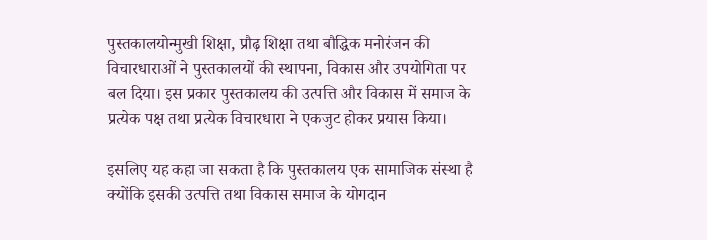पुस्तकालयोन्मुखी शिक्षा, प्रौढ़ शिक्षा तथा बौद्धिक मनोरंजन की विचारधाराओं ने पुस्तकालयों की स्थापना, विकास और उपयोगिता पर बल दिया। इस प्रकार पुस्तकालय की उत्पत्ति और विकास में समाज के प्रत्येक पक्ष तथा प्रत्येक विचारधारा ने एकजुट होकर प्रयास किया।

इसलिए यह कहा जा सकता है कि पुस्तकालय एक सामाजिक संस्था है क्योंकि इसकी उत्पत्ति तथा विकास समाज के योगदान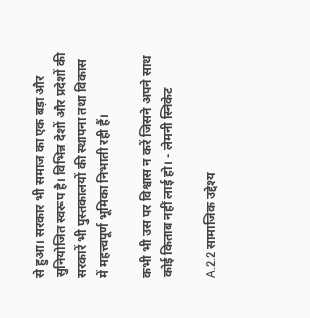से हुआ। सरकार भी समाज का एक बड़ा और सुनियोजित स्वरूप है। विभिन्न देशों और प्रदेशों की सरकारें भी पुस्तकालयों की स्थापना तथा विकास में महत्त्वपूर्ण भूमिका निभाती रही हैं।

कभी भी उस पर विश्वास न करें जिसने अपने साथ कोई किताब नहीं लाई हो। - लेमनी स्निकेट

A.2.2 सामाजिक उद्देश्य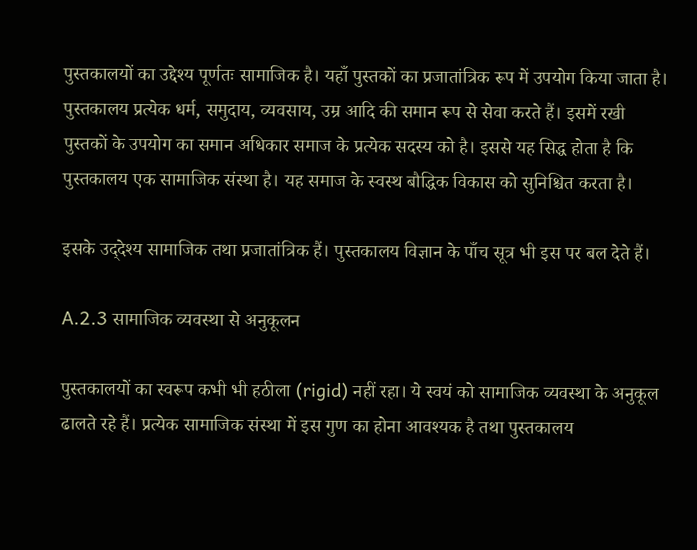पुस्तकालयों का उद्देश्य पूर्णतः सामाजिक है। यहाँ पुस्तकों का प्रजातांत्रिक रूप में उपयोग किया जाता है। पुस्तकालय प्रत्येक धर्म, समुदाय, व्यवसाय, उम्र आदि की समान रूप से सेवा करते हैं। इसमें रखी पुस्तकों के उपयोग का समान अधिकार समाज के प्रत्येक सदस्य को है। इससे यह सिद्ध होता है कि पुस्तकालय एक सामाजिक संस्था है। यह समाज के स्वस्थ बौद्धिक विकास को सुनिश्चित करता है।

इसके उद्‌देश्य सामाजिक तथा प्रजातांत्रिक हैं। पुस्तकालय विज्ञान के पाँच सूत्र भी इस पर बल देते हैं।

A.2.3 सामाजिक व्यवस्था से अनुकूलन

पुस्तकालयों का स्वरूप कभी भी हठीला (rigid) नहीं रहा। ये स्वयं को सामाजिक व्यवस्था के अनुकूल ढालते रहे हैं। प्रत्येक सामाजिक संस्था में इस गुण का होना आवश्यक है तथा पुस्तकालय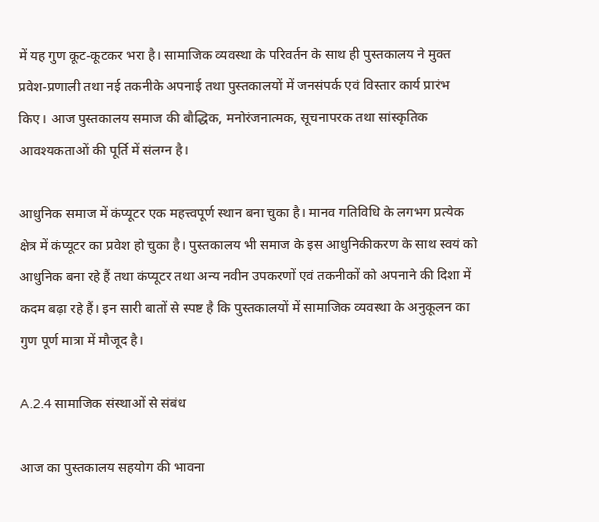में यह गुण कूट-कूटकर भरा है। सामाजिक व्यवस्था के परिवर्तन के साथ ही पुस्तकालय ने मुक्त प्रवेश-प्रणाली तथा नई तकनीके अपनाई तथा पुस्तकालयों में जनसंपर्क एवं विस्तार कार्य प्रारंभ किए। आज पुस्तकालय समाज की बौद्धिक, मनोरंजनात्मक, सूचनापरक तथा सांस्कृतिक आवश्यकताओं की पूर्ति में संलग्न है।

आधुनिक समाज में कंप्यूटर एक महत्त्वपूर्ण स्थान बना चुका है। मानव गतिविधि के लगभग प्रत्येक क्षेत्र में कंप्यूटर का प्रवेश हो चुका है। पुस्तकालय भी समाज के इस आधुनिकीकरण के साथ स्वयं को आधुनिक बना रहे हैं तथा कंप्यूटर तथा अन्य नवीन उपकरणों एवं तकनीकों को अपनाने की दिशा में कदम बढ़ा रहे हैं। इन सारी बातों से स्पष्ट है कि पुस्तकालयों में सामाजिक व्यवस्था के अनुकूलन का गुण पूर्ण मात्रा में मौजूद है।

A.2.4 सामाजिक संस्थाओं से संबंध

आज का पुस्तकालय सहयोग की भावना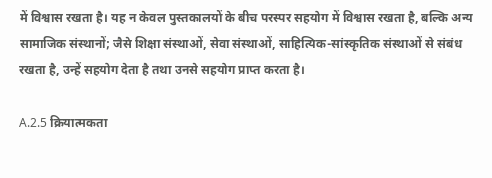में विश्वास रखता है। यह न केवल पुस्तकालयों के बीच परस्पर सहयोग में विश्वास रखता है, बल्कि अन्य सामाजिक संस्थानों; जैसे शिक्षा संस्थाओं, सेवा संस्थाओं, साहित्यिक-सांस्कृतिक संस्थाओं से संबंध रखता है, उन्हें सहयोग देता है तथा उनसे सहयोग प्राप्त करता है।

A.2.5 क्रियात्मकता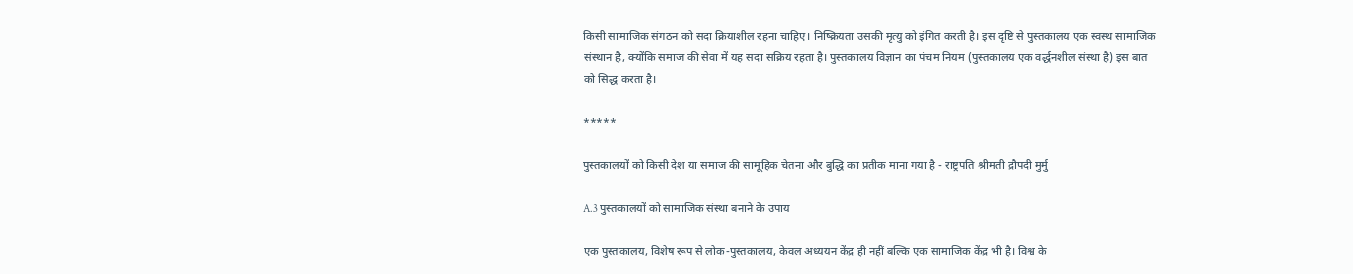किसी सामाजिक संगठन को सदा क्रियाशील रहना चाहिए। निष्क्रियता उसकी मृत्यु को इंगित करती है। इस दृष्टि से पुस्तकालय एक स्वस्थ सामाजिक संस्थान है, क्योंकि समाज की सेवा में यह सदा सक्रिय रहता है। पुस्तकालय विज्ञान का पंचम नियम (पुस्तकालय एक वर्द्धनशील संस्था है) इस बात को सिद्ध करता है।

*****

पुस्तकालयों को किसी देश या समाज की सामूहिक चेतना और बुद्धि का प्रतीक माना गया है - राष्ट्रपति श्रीमती द्रौपदी मुर्मु

A.3 पुस्तकालयों को सामाजिक संस्था बनाने के उपाय

एक पुस्तकालय, विशेष रूप से लोक-पुस्तकालय, केवल अध्ययन केंद्र ही नहीं बल्कि एक सामाजिक केंद्र भी है। विश्व के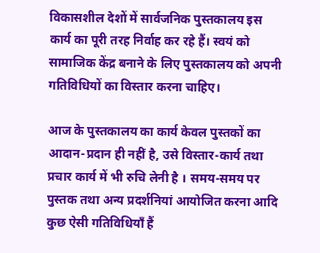विकासशील देशों में सार्वजनिक पुस्तकालय इस कार्य का पूरी तरह निर्वाह कर रहे हैं। स्वयं को सामाजिक केंद्र बनाने के लिए पुस्तकालय को अपनी गतिविधियों का विस्तार करना चाहिए।

आज के पुस्तकालय का कार्य केवल पुस्तकों का आदान-प्रदान ही नहीं है, उसे विस्तार-कार्य तथा प्रचार कार्य में भी रुचि लेनी है । समय-समय पर पुस्तक तथा अन्य प्रदर्शनियां आयोजित करना आदि कुछ ऐसी गतिविधियाँ हैं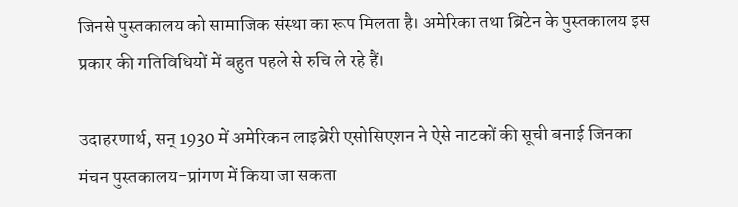जिनसे पुस्तकालय को सामाजिक संस्था का रूप मिलता है। अमेरिका तथा ब्रिटेन के पुस्तकालय इस प्रकार की गतिविधियों में बहुत पहले से रुचि ले रहे हैं।

उदाहरणार्थ, सन् 1930 में अमेरिकन लाइब्रेरी एसोसिएशन ने ऐसे नाटकों की सूची बनाई जिनका मंचन पुस्तकालय-प्रांगण में किया जा सकता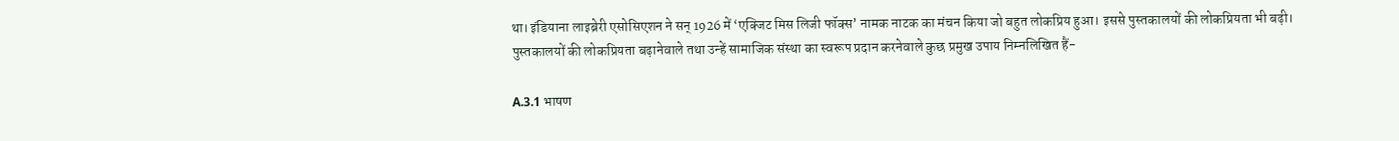था। इंडियाना लाइब्रेरी एसोसिएशन ने सन् 1926 में ‘एक्जिट मिस लिजी फॉक्स’ नामक नाटक का मंचन किया जो बहुत लोकप्रिय हुआ। इससे पुस्तकालयों की लोकप्रियता भी बढ़ी। पुस्तकालयों की लोकप्रियता बढ़ानेवाले तथा उन्हें सामाजिक संस्था का स्वरूप प्रदान करनेवाले कुछ प्रमुख उपाय निम्नलिखित हैं-

A.3.1 भाषण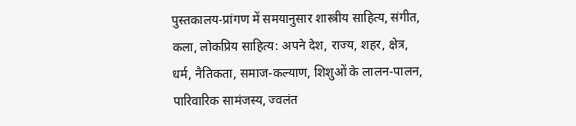पुस्तकालय-प्रांगण में समयानुसार शास्त्रीय साहित्य, संगीत, कला, लोकप्रिय साहित्य: अपने देश, राज्य, शहर, क्षेत्र, धर्म, नैतिकता, समाज-कल्याण, शिशुओं के लालन-पालन, पारिवारिक सामंजस्य, ज्वलंत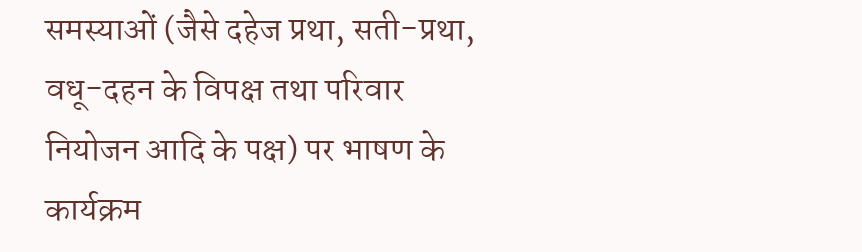समस्याओं (जैसे दहेज प्रथा, सती-प्रथा, वधू-दहन के विपक्ष तथा परिवार नियोजन आदि के पक्ष) पर भाषण के कार्यक्रम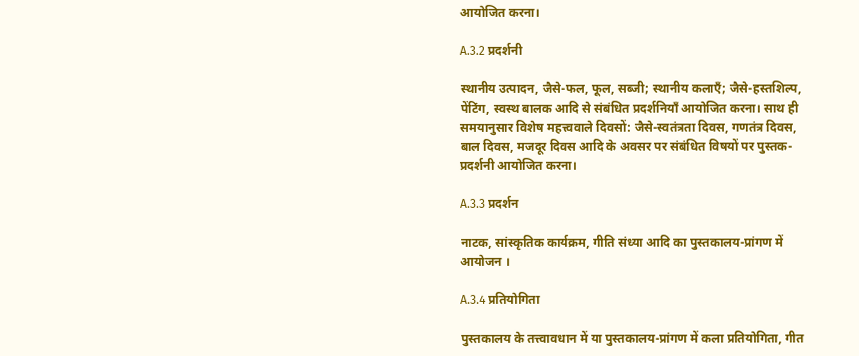आयोजित करना।

A.3.2 प्रदर्शनी

स्थानीय उत्पादन, जैसे-फल, फूल, सब्जी; स्थानीय कलाएँ; जैसे-हस्तशिल्प, पेंटिंग, स्वस्थ बालक आदि से संबंधित प्रदर्शनियाँ आयोजित करना। साथ ही समयानुसार विशेष महत्त्ववाले दिवसों: जैसे-स्वतंत्रता दिवस, गणतंत्र दिवस, बाल दिवस, मजदूर दिवस आदि के अवसर पर संबंधित विषयों पर पुस्तक-प्रदर्शनी आयोजित करना।

A.3.3 प्रदर्शन

नाटक, सांस्कृतिक कार्यक्रम, गीति संध्या आदि का पुस्तकालय-प्रांगण में आयोजन ।

A.3.4 प्रतियोगिता

पुस्तकालय के तत्त्वावधान में या पुस्तकालय-प्रांगण में कला प्रतियोगिता, गीत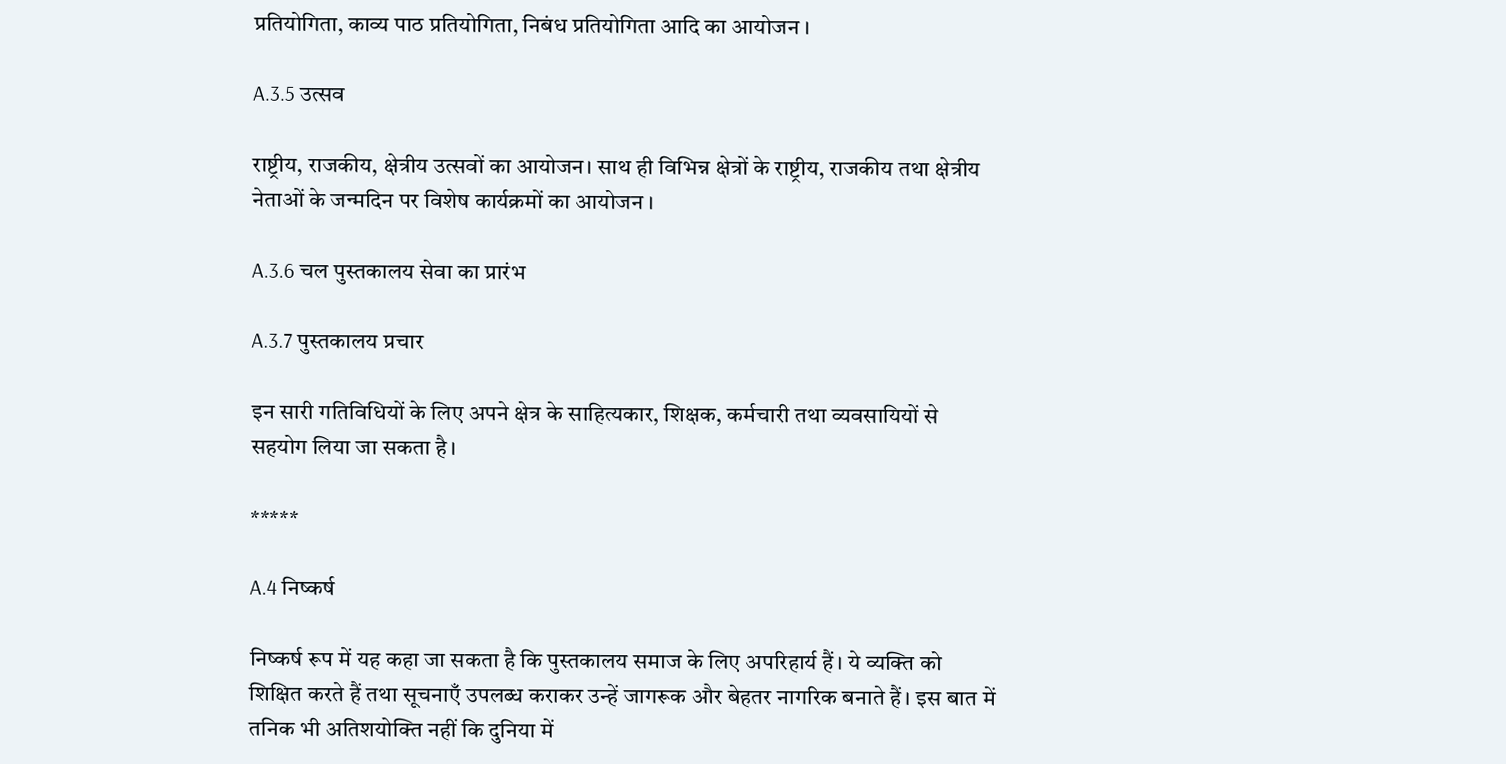प्रतियोगिता, काव्य पाठ प्रतियोगिता, निबंध प्रतियोगिता आदि का आयोजन ।

A.3.5 उत्सव

राष्ट्रीय, राजकीय, क्षेत्रीय उत्सवों का आयोजन। साथ ही विभिन्न क्षेत्रों के राष्ट्रीय, राजकीय तथा क्षेत्रीय नेताओं के जन्मदिन पर विशेष कार्यक्रमों का आयोजन ।

A.3.6 चल पुस्तकालय सेवा का प्रारंभ

A.3.7 पुस्तकालय प्रचार

इन सारी गतिविधियों के लिए अपने क्षेत्र के साहित्यकार, शिक्षक, कर्मचारी तथा व्यवसायियों से सहयोग लिया जा सकता है।

*****

A.4 निष्कर्ष

निष्कर्ष रूप में यह कहा जा सकता है कि पुस्तकालय समाज के लिए अपरिहार्य हैं। ये व्यक्ति को शिक्षित करते हैं तथा सूचनाएँ उपलब्ध कराकर उन्हें जागरूक और बेहतर नागरिक बनाते हैं। इस बात में तनिक भी अतिशयोक्ति नहीं कि दुनिया में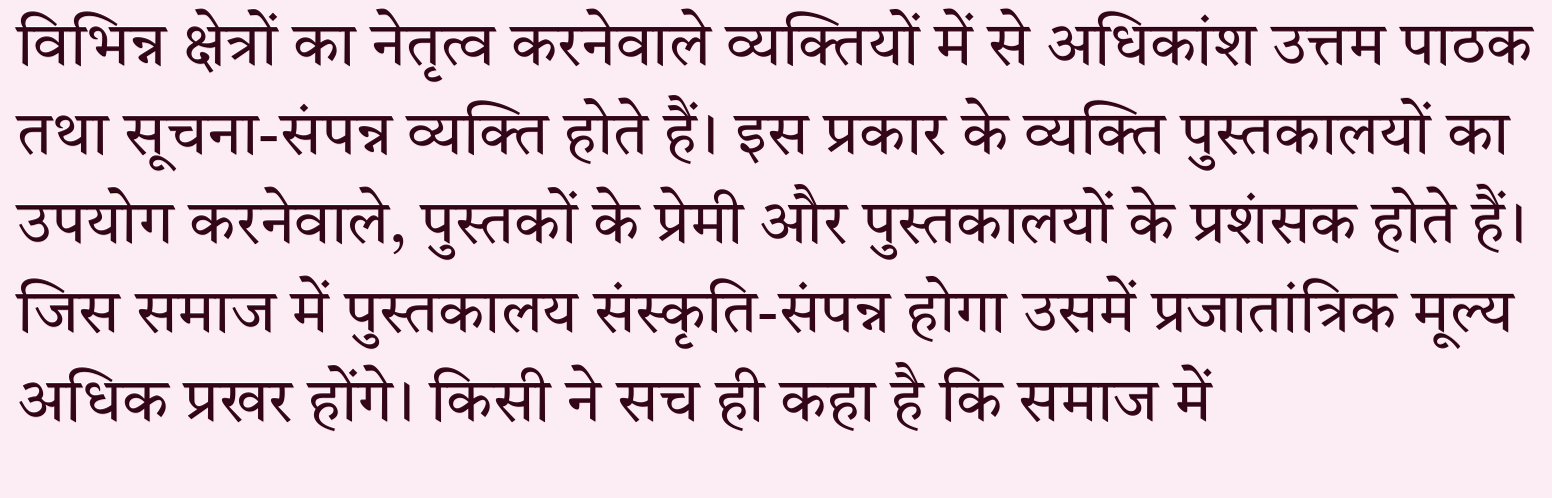विभिन्न क्षेत्रों का नेतृत्व करनेवाले व्यक्तियों में से अधिकांश उत्तम पाठक तथा सूचना-संपन्न व्यक्ति होते हैं। इस प्रकार के व्यक्ति पुस्तकालयों का उपयोग करनेवाले, पुस्तकों के प्रेमी और पुस्तकालयों के प्रशंसक होते हैं। जिस समाज में पुस्तकालय संस्कृति-संपन्न होगा उसमें प्रजातांत्रिक मूल्य अधिक प्रखर होंगे। किसी ने सच ही कहा है कि समाज में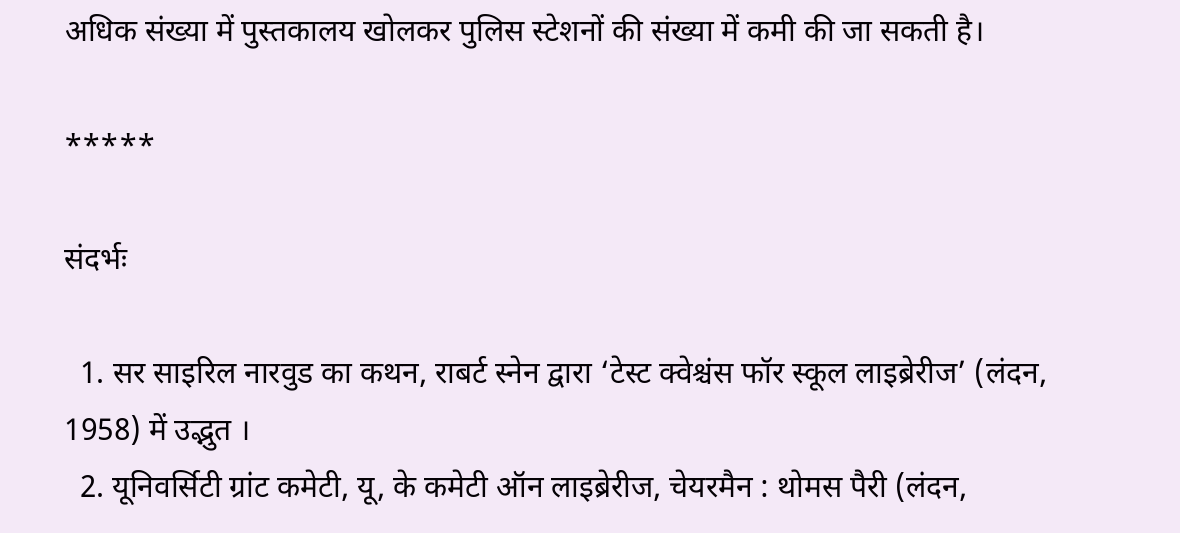अधिक संख्या में पुस्तकालय खोलकर पुलिस स्टेशनों की संख्या में कमी की जा सकती है।

*****

संदर्भः

  1. सर साइरिल नारवुड का कथन, राबर्ट स्नेन द्वारा ‘टेस्ट क्वेश्चंस फॉर स्कूल लाइब्रेरीज’ (लंदन, 1958) में उद्भुत ।
  2. यूनिवर्सिटी ग्रांट कमेटी, यू, के कमेटी ऑन लाइब्रेरीज, चेयरमैन : थोमस पैरी (लंदन,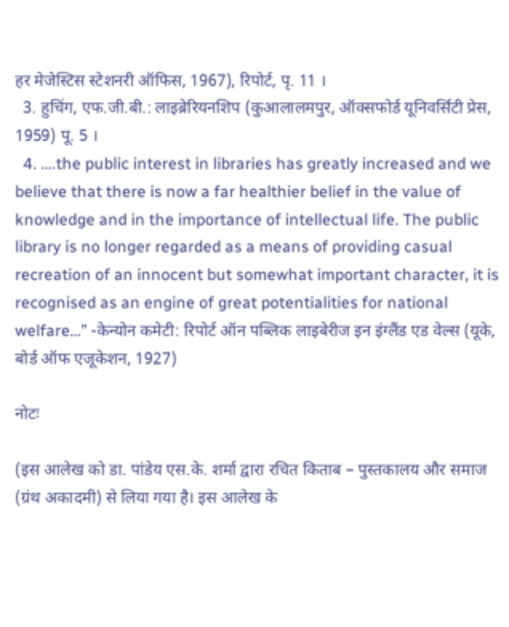हर मेजेस्टिस स्टेशनरी ऑफिस, 1967), रिपोर्ट, पृ. 11 ।
  3. हुचिंग, एफ.जी.बी.: लाइब्रेरियनशिप (कुआलालमपुर, ऑक्सफोर्ड यूनिवर्सिटी प्रेस, 1959) पू. 5 ।
  4. ….the public interest in libraries has greatly increased and we believe that there is now a far healthier belief in the value of knowledge and in the importance of intellectual life. The public library is no longer regarded as a means of providing casual recreation of an innocent but somewhat important character, it is recognised as an engine of great potentialities for national welfare…” -केन्योन कमेटी: रिपोर्ट ऑन पब्लिक लाइबेरीज इन इंग्लैंड एड वेल्स (यूके, बोर्ड ऑफ एजूकेशन, 1927)

नोटः

(इस आलेख को डा. पांडेय एस.के. शर्मा द्वारा रचित किताब – पुस्तकालय और समाज (ग्रंथ अकादमी) से लिया गया है। इस आलेख के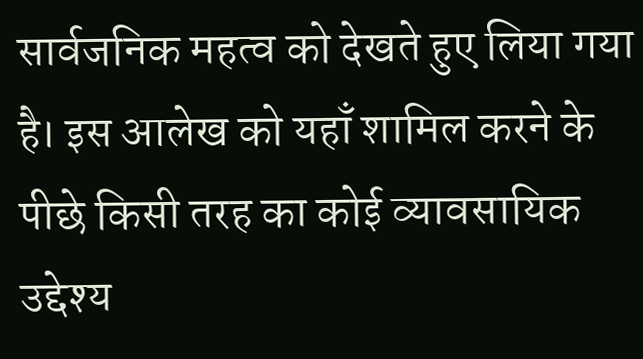सार्वजनिक महत्व को देखते हुए लिया गया है। इस आलेख को यहाँ शामिल करने के पीछे किसी तरह का कोई व्यावसायिक उद्देश्य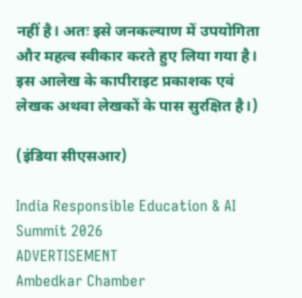नहीं है। अतः इसे जनकल्याण में उपयोगिता और महत्व स्वीकार करते हुए लिया गया है। इस आलेख के कापीराइट प्रकाशक एवं लेखक अथवा लेखकों के पास सुरक्षित है।)

(इंडिया सीएसआर)

India Responsible Education & AI Summit 2026
ADVERTISEMENT
Ambedkar Chamber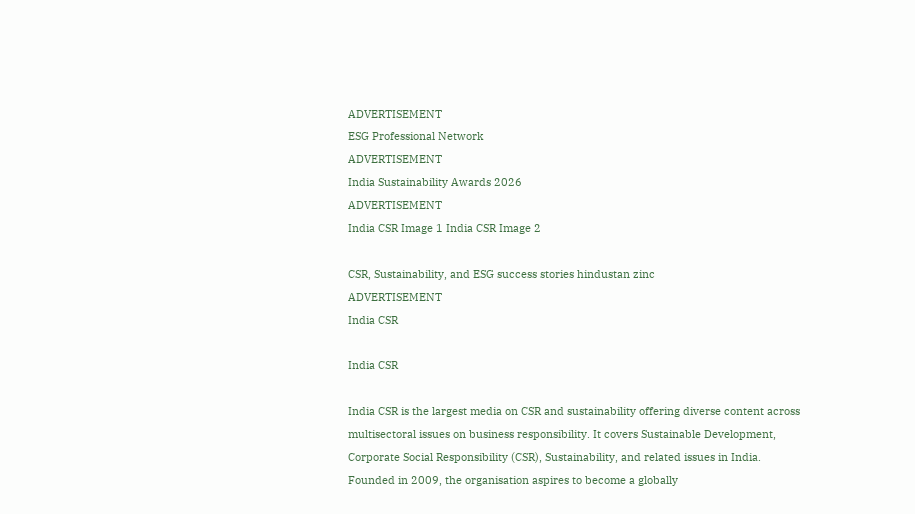ADVERTISEMENT
ESG Professional Network
ADVERTISEMENT
India Sustainability Awards 2026
ADVERTISEMENT
India CSR Image 1 India CSR Image 2

CSR, Sustainability, and ESG success stories hindustan zinc
ADVERTISEMENT
India CSR

India CSR

India CSR is the largest media on CSR and sustainability offering diverse content across multisectoral issues on business responsibility. It covers Sustainable Development, Corporate Social Responsibility (CSR), Sustainability, and related issues in India. Founded in 2009, the organisation aspires to become a globally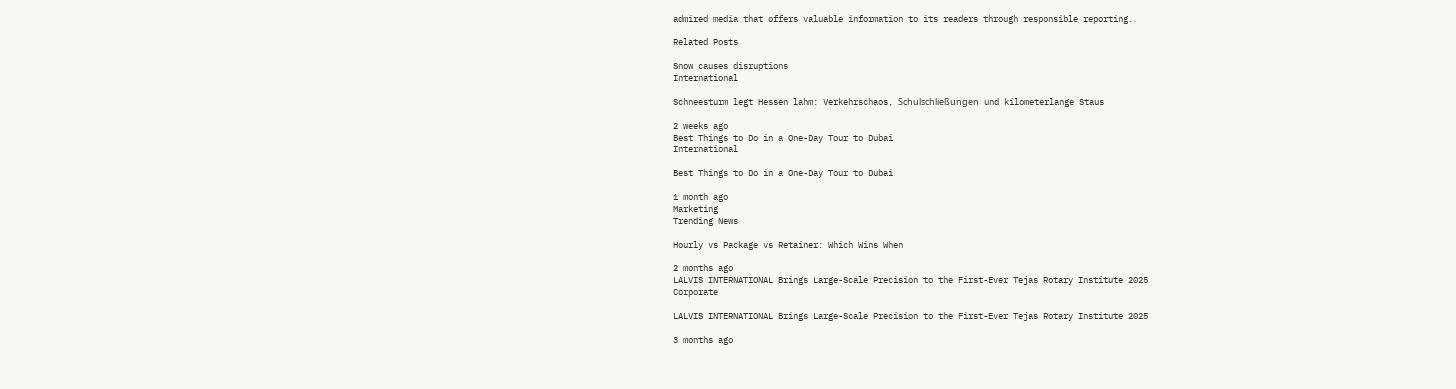admired media that offers valuable information to its readers through responsible reporting.

Related Posts

Snow causes disruptions
International

Schneesturm legt Hessen lahm: Verkehrschaos, Schulschließungen und kilometerlange Staus

2 weeks ago
Best Things to Do in a One-Day Tour to Dubai
International

Best Things to Do in a One-Day Tour to Dubai

1 month ago
Marketing
Trending News

Hourly vs Package vs Retainer: Which Wins When

2 months ago
LALVIS INTERNATIONAL Brings Large-Scale Precision to the First-Ever Tejas Rotary Institute 2025
Corporate

LALVIS INTERNATIONAL Brings Large-Scale Precision to the First-Ever Tejas Rotary Institute 2025

3 months ago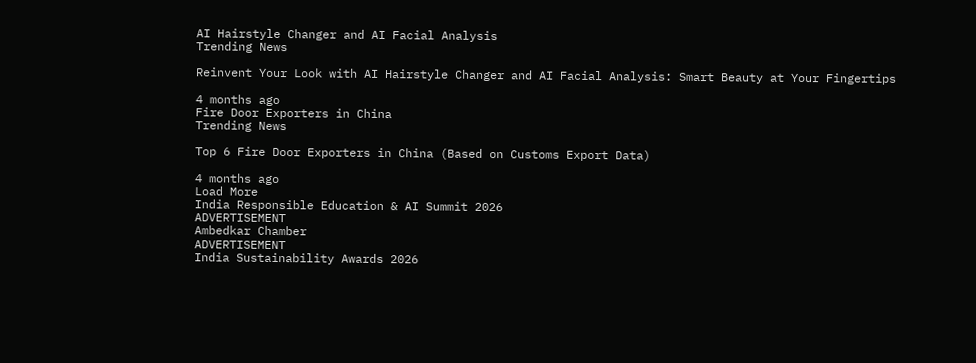AI Hairstyle Changer and AI Facial Analysis
Trending News

Reinvent Your Look with AI Hairstyle Changer and AI Facial Analysis: Smart Beauty at Your Fingertips

4 months ago
Fire Door Exporters in China
Trending News

Top 6 Fire Door Exporters in China (Based on Customs Export Data)

4 months ago
Load More
India Responsible Education & AI Summit 2026
ADVERTISEMENT
Ambedkar Chamber
ADVERTISEMENT
India Sustainability Awards 2026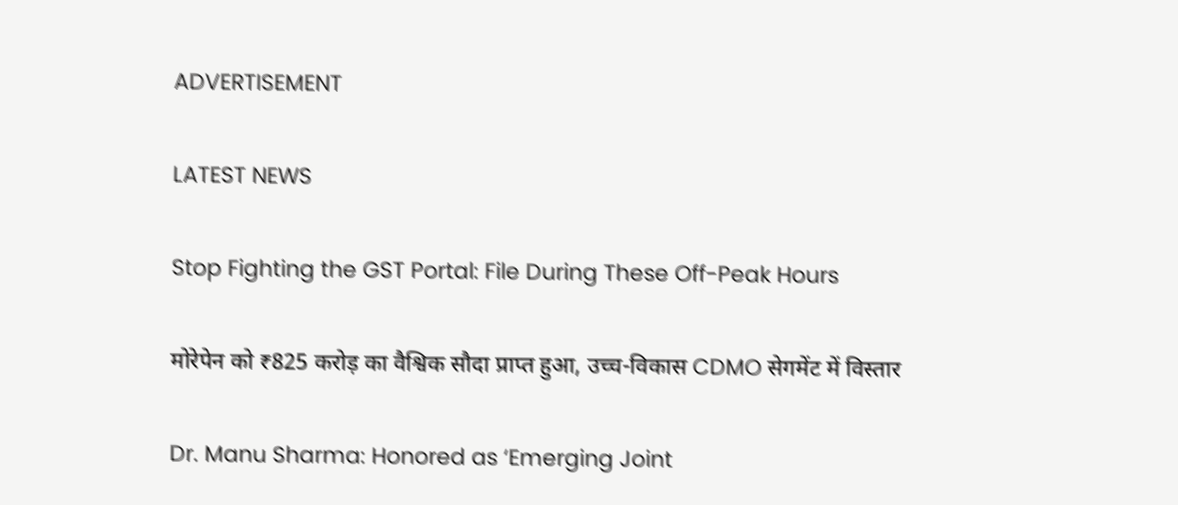ADVERTISEMENT

LATEST NEWS

Stop Fighting the GST Portal: File During These Off-Peak Hours

मोरेपेन को ₹825 करोड़ का वैश्विक सौदा प्राप्त हुआ, उच्च-विकास CDMO सेगमेंट में विस्तार

Dr. Manu Sharma: Honored as ‘Emerging Joint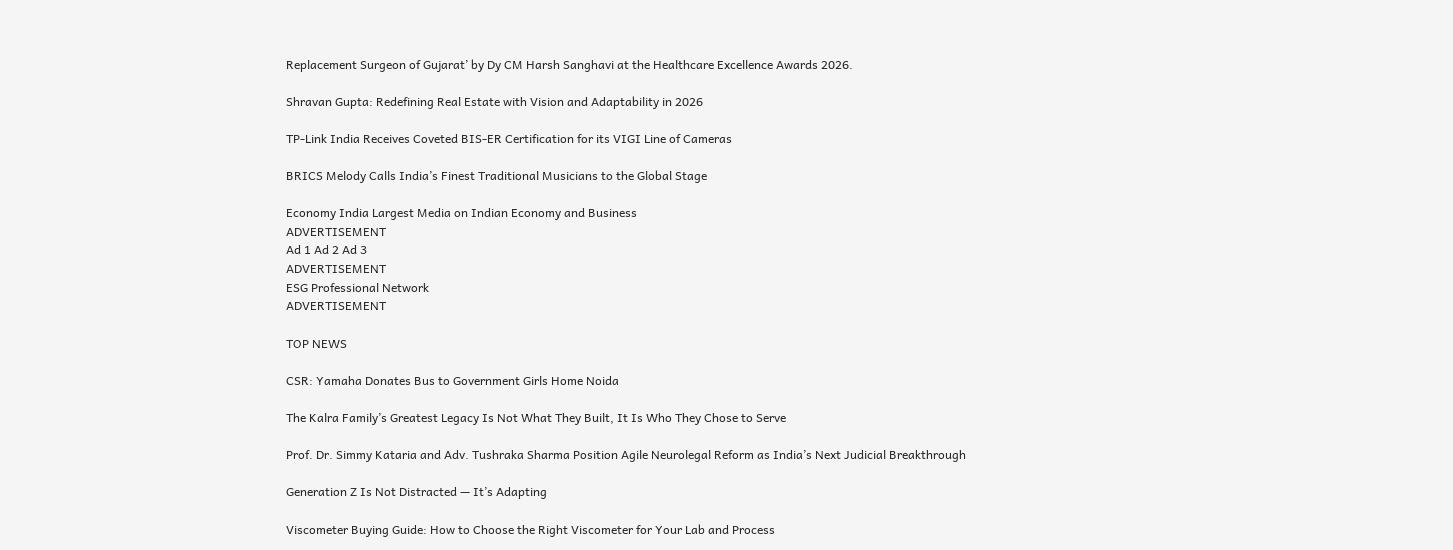Replacement Surgeon of Gujarat’ by Dy CM Harsh Sanghavi at the Healthcare Excellence Awards 2026.

Shravan Gupta: Redefining Real Estate with Vision and Adaptability in 2026

TP-Link India Receives Coveted BIS-ER Certification for its VIGI Line of Cameras

BRICS Melody Calls India’s Finest Traditional Musicians to the Global Stage

Economy India Largest Media on Indian Economy and Business
ADVERTISEMENT
Ad 1 Ad 2 Ad 3
ADVERTISEMENT
ESG Professional Network
ADVERTISEMENT

TOP NEWS

CSR: Yamaha Donates Bus to Government Girls Home Noida

The Kalra Family’s Greatest Legacy Is Not What They Built, It Is Who They Chose to Serve

Prof. Dr. Simmy Kataria and Adv. Tushraka Sharma Position Agile Neurolegal Reform as India’s Next Judicial Breakthrough

Generation Z Is Not Distracted — It’s Adapting

Viscometer Buying Guide: How to Choose the Right Viscometer for Your Lab and Process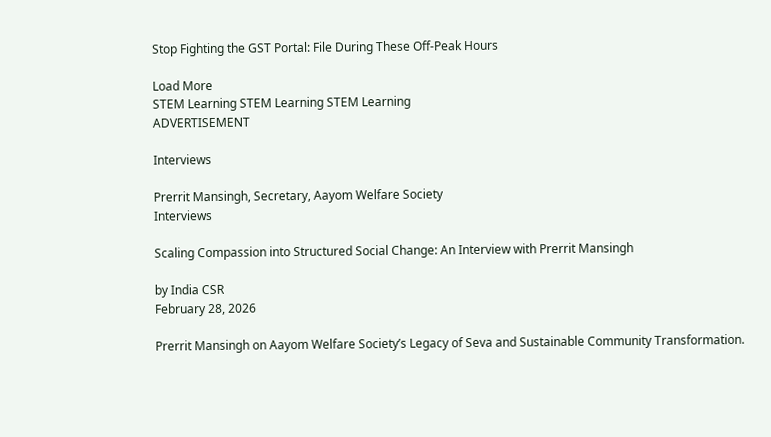Stop Fighting the GST Portal: File During These Off-Peak Hours

Load More
STEM Learning STEM Learning STEM Learning
ADVERTISEMENT

Interviews

Prerrit Mansingh, Secretary, Aayom Welfare Society
Interviews

Scaling Compassion into Structured Social Change: An Interview with Prerrit Mansingh

by India CSR
February 28, 2026

Prerrit Mansingh on Aayom Welfare Society’s Legacy of Seva and Sustainable Community Transformation.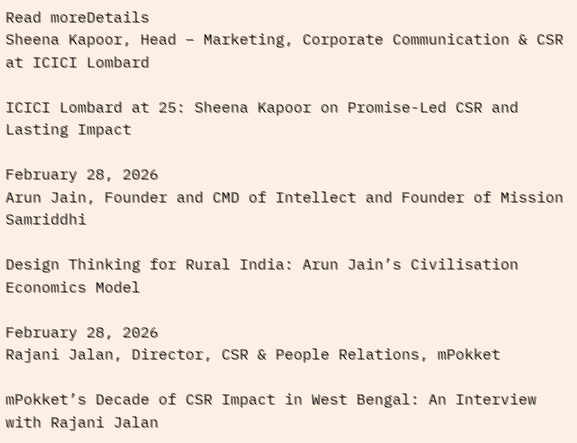Read moreDetails
Sheena Kapoor, Head – Marketing, Corporate Communication & CSR at ICICI Lombard

ICICI Lombard at 25: Sheena Kapoor on Promise-Led CSR and Lasting Impact

February 28, 2026
Arun Jain, Founder and CMD of Intellect and Founder of Mission Samriddhi

Design Thinking for Rural India: Arun Jain’s Civilisation Economics Model

February 28, 2026
Rajani Jalan, Director, CSR & People Relations, mPokket

mPokket’s Decade of CSR Impact in West Bengal: An Interview with Rajani Jalan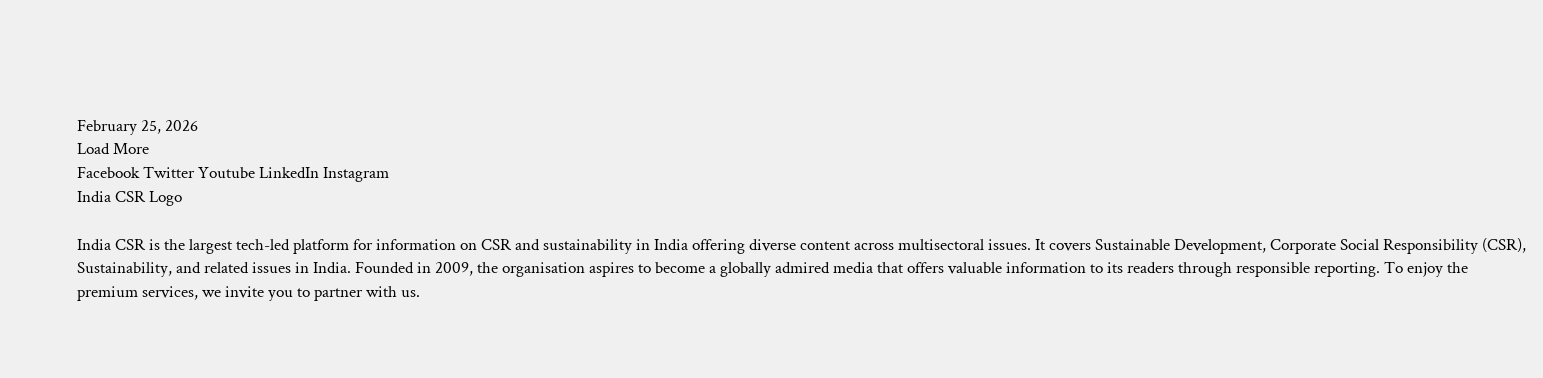February 25, 2026
Load More
Facebook Twitter Youtube LinkedIn Instagram
India CSR Logo

India CSR is the largest tech-led platform for information on CSR and sustainability in India offering diverse content across multisectoral issues. It covers Sustainable Development, Corporate Social Responsibility (CSR), Sustainability, and related issues in India. Founded in 2009, the organisation aspires to become a globally admired media that offers valuable information to its readers through responsible reporting. To enjoy the premium services, we invite you to partner with us.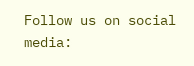Follow us on social media: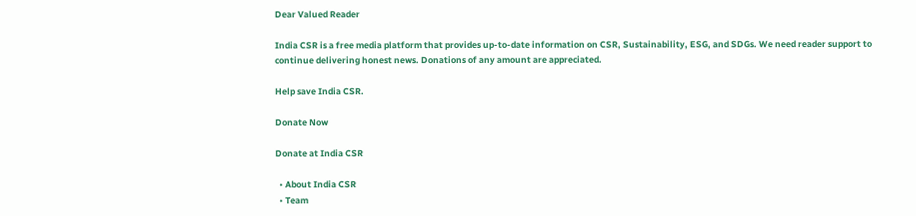Dear Valued Reader

India CSR is a free media platform that provides up-to-date information on CSR, Sustainability, ESG, and SDGs. We need reader support to continue delivering honest news. Donations of any amount are appreciated.

Help save India CSR.

Donate Now

Donate at India CSR

  • About India CSR
  • Team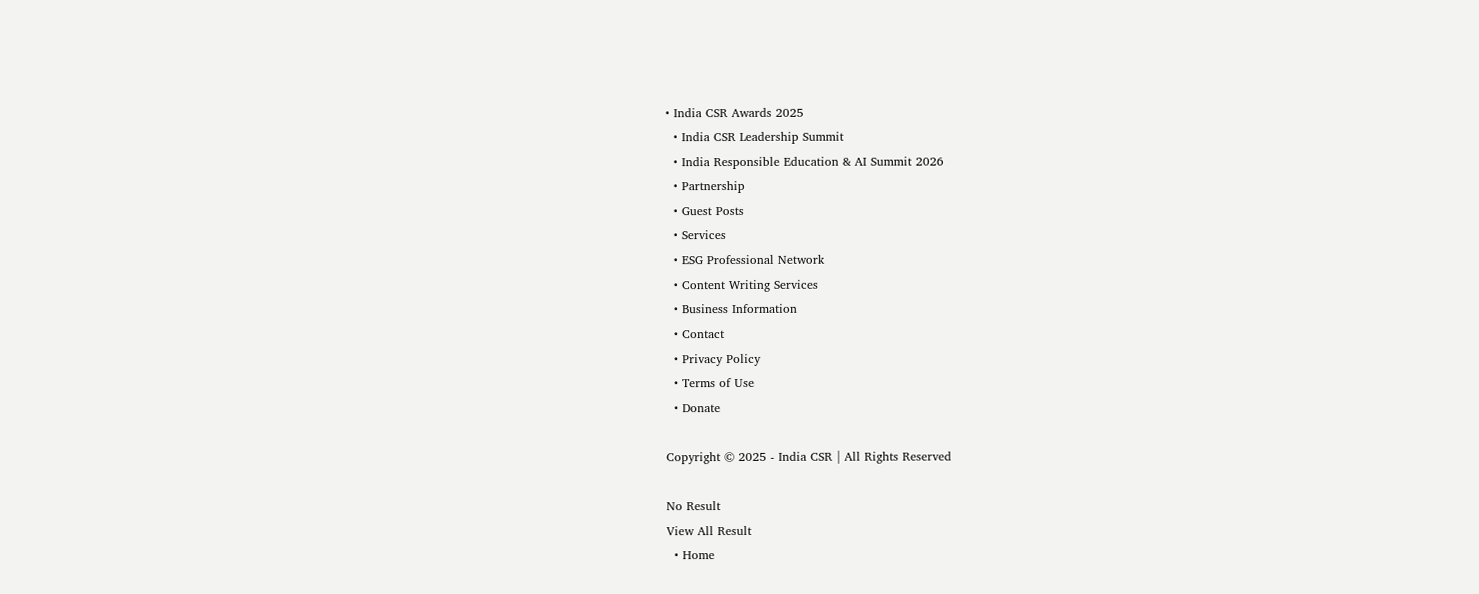• India CSR Awards 2025
  • India CSR Leadership Summit
  • India Responsible Education & AI Summit 2026
  • Partnership
  • Guest Posts
  • Services
  • ESG Professional Network
  • Content Writing Services
  • Business Information
  • Contact
  • Privacy Policy
  • Terms of Use
  • Donate

Copyright © 2025 - India CSR | All Rights Reserved

No Result
View All Result
  • Home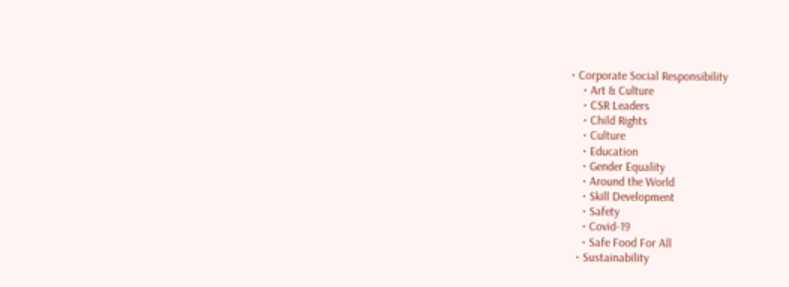• Corporate Social Responsibility
    • Art & Culture
    • CSR Leaders
    • Child Rights
    • Culture
    • Education
    • Gender Equality
    • Around the World
    • Skill Development
    • Safety
    • Covid-19
    • Safe Food For All
  • Sustainability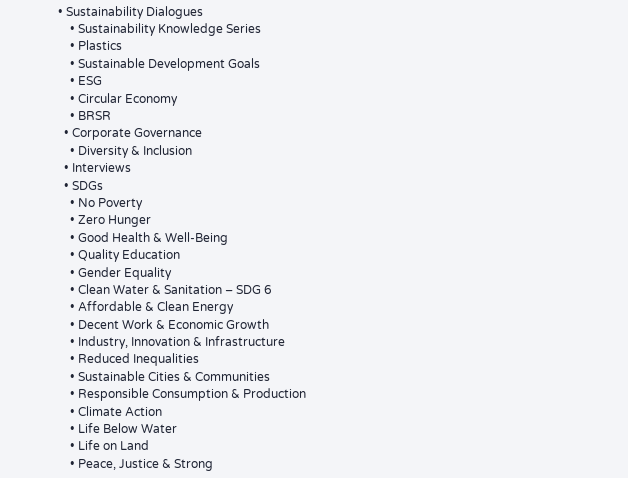• Sustainability Dialogues
    • Sustainability Knowledge Series
    • Plastics
    • Sustainable Development Goals
    • ESG
    • Circular Economy
    • BRSR
  • Corporate Governance
    • Diversity & Inclusion
  • Interviews
  • SDGs
    • No Poverty
    • Zero Hunger
    • Good Health & Well-Being
    • Quality Education
    • Gender Equality
    • Clean Water & Sanitation – SDG 6
    • Affordable & Clean Energy
    • Decent Work & Economic Growth
    • Industry, Innovation & Infrastructure
    • Reduced Inequalities
    • Sustainable Cities & Communities
    • Responsible Consumption & Production
    • Climate Action
    • Life Below Water
    • Life on Land
    • Peace, Justice & Strong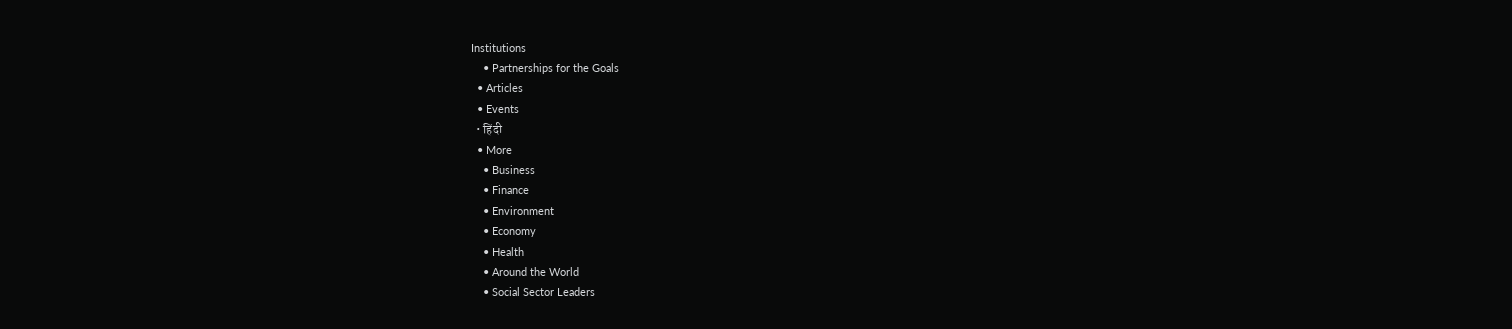Institutions
    • Partnerships for the Goals
  • Articles
  • Events
  • हिंदी
  • More
    • Business
    • Finance
    • Environment
    • Economy
    • Health
    • Around the World
    • Social Sector Leaders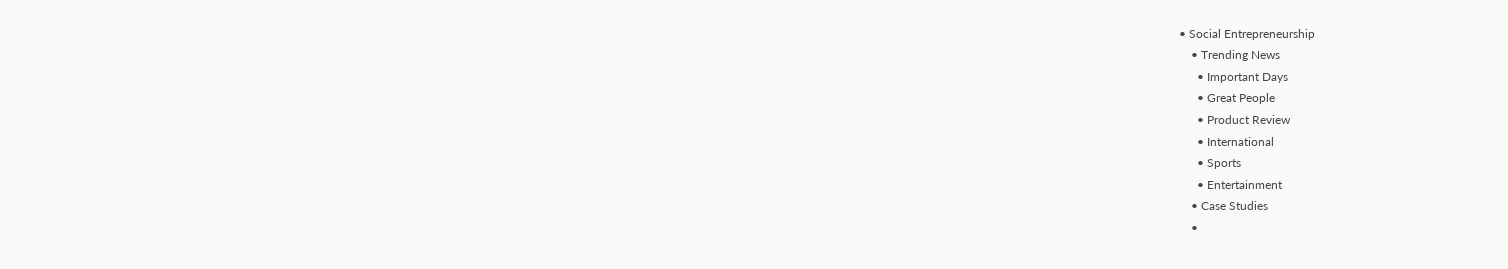• Social Entrepreneurship
    • Trending News
      • Important Days
      • Great People
      • Product Review
      • International
      • Sports
      • Entertainment
    • Case Studies
    •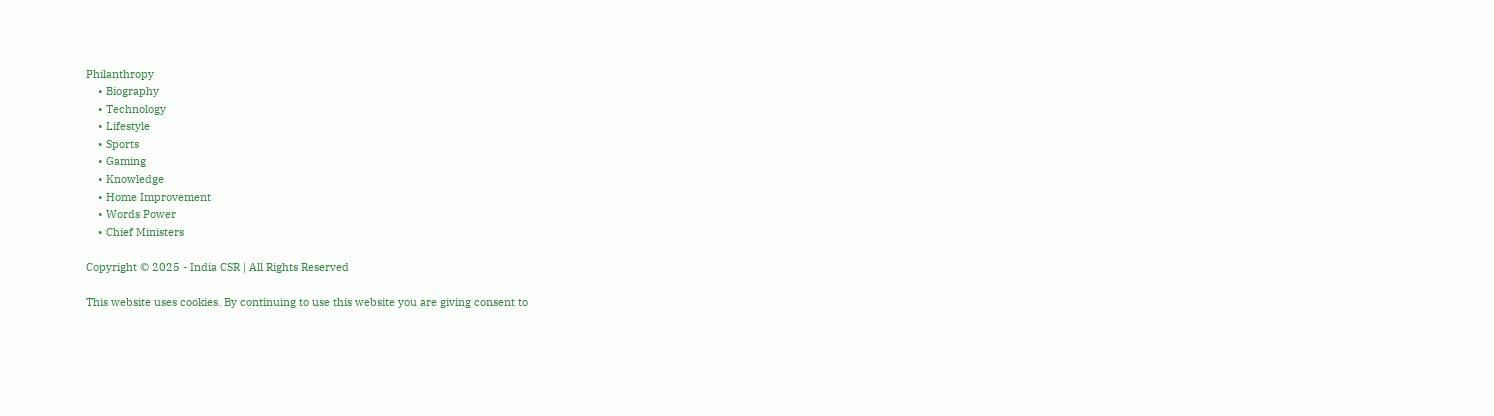Philanthropy
    • Biography
    • Technology
    • Lifestyle
    • Sports
    • Gaming
    • Knowledge
    • Home Improvement
    • Words Power
    • Chief Ministers

Copyright © 2025 - India CSR | All Rights Reserved

This website uses cookies. By continuing to use this website you are giving consent to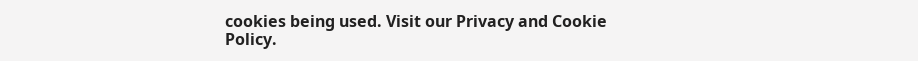cookies being used. Visit our Privacy and Cookie Policy.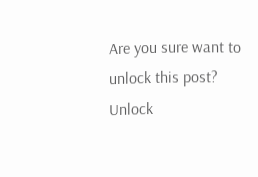Are you sure want to unlock this post?
Unlock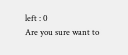left : 0
Are you sure want to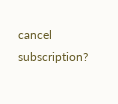cancel subscription?